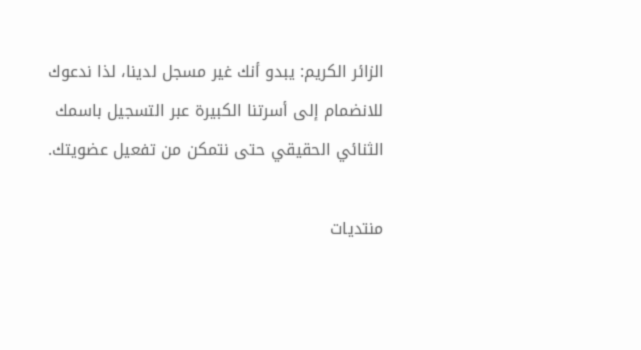الزائر الكريم: يبدو أنك غير مسجل لدينا، لذا ندعوك للانضمام إلى أسرتنا الكبيرة عبر التسجيل باسمك الثنائي الحقيقي حتى نتمكن من تفعيل عضويتك.

منتديات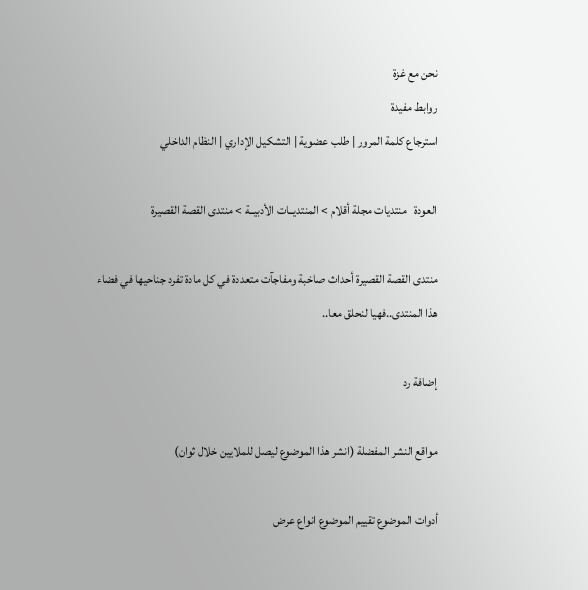نحن مع غزة
روابط مفيدة
استرجاع كلمة المرور | طلب عضوية | التشكيل الإداري | النظام الداخلي

العودة   منتديات مجلة أقلام > المنتديــات الأدبيــة > منتدى القصة القصيرة

منتدى القصة القصيرة أحداث صاخبة ومفاجآت متعددة في كل مادة تفرد جناحيها في فضاء هذا المنتدى..فهيا لنحلق معا..

إضافة رد

مواقع النشر المفضلة (انشر هذا الموضوع ليصل للملايين خلال ثوان)

أدوات الموضوع تقييم الموضوع انواع عرض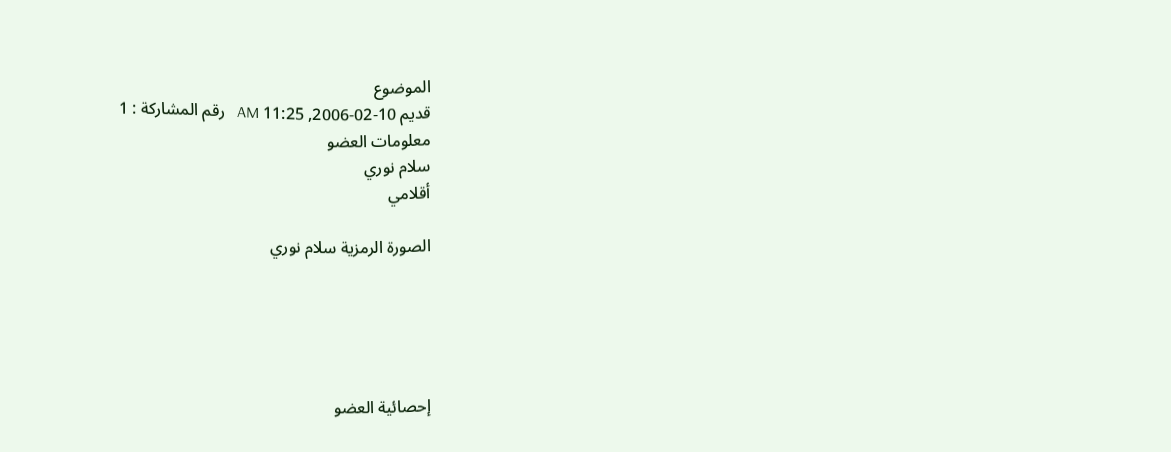الموضوع
قديم 10-02-2006, 11:25 AM   رقم المشاركة : 1
معلومات العضو
سلام نوري
أقلامي

الصورة الرمزية سلام نوري





إحصائية العضو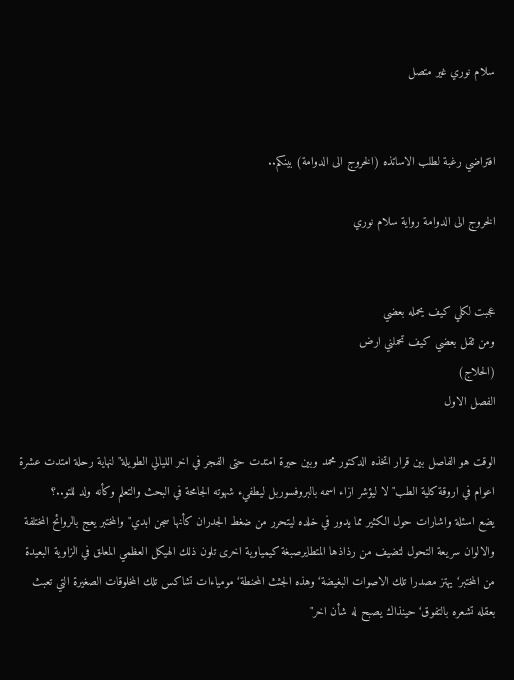سلام نوري غير متصل


افتراضي رغبة لطلب الاساتذه (الخروج الى الدوامة) بينكم..

الخروج الى الدوامة رواية سلام نوري


عجبت لكلي كيف يحمله بعضي
ومن ثقل بعضي كيف تحملني ارض
(الحلاج)
الفصل الاول

الوقت هو الفاصل بين قرار اتخذه الدكتور محمد وبين حيرة امتدت حتى الفجر في اخر الليالي الطويلة" لنهاية رحلة امتدت عشرة اعوام في اروقة كلية الطب" لا ليؤشر ازاء اسمه بالبروفسوربل ليطفيء شهوته الجامحة في البحث والتعلم وكأنه ولد للتو..؟
يضع اسئلة واشارات حول الكثير مما يدور في خلده ليتحرر من ضغط الجدران كأنها سجن ابدي" والمختبر يعج بالروائح المختلفة والالوان سريعة التحول لتضيف من رذاذها المتطايرصبغة كيمياوية اخرى تلون ذلك الهيكل العظمي المعلق في الزاوية البعيدة من المختبر‘يهتز مصدرا تلك الاصوات البغيضة‘وهذه الجثث المحنطة‘ مومياءات تشاكس تلك المخلوقات الصغيرة التي تعبث بعقله تشعره بالتفوق‘ حينذاك يصبح له شأن اخر"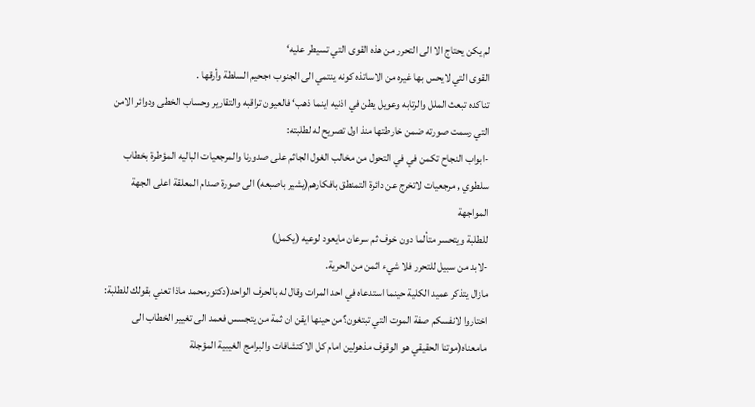لم يكن يحتاج الا الى التحرر من هذه القوى التي تسيطر عليه‘
القوى التي لايحس بها غيره من الاساتذه كونه ينتمي الى الجنوب ؛جحيم السلطة وأرقها .
تناكده تبعث الملل والرتابه وعويل يطن في اذنيه اينما ذهب‘ فالعيون تراقبه والتقارير وحساب الخطى ودوائر الامن التي رسمت صورته ضمن خارطتها منذ اول تصريح له لطلبته:
-ابواب النجاح تكمن في في التحول من مخالب الغول الجاثم على صدورنا والمرجعيات الباليه المؤطرة بخطاب سلطوي , مرجعيات لاتخرج عن دائرة التمنطق بافكارهم(يشير باصبعه) الى صورة صدام المعلقة اعلى الجهة المواجهة
للطلبة ويتحسر متألما دون خوف ثم سرعان مايعود لوعيه (يكمل)
-لابد من سبيل للتحرر فلا شيء اثمن من الحرية.
مازال يتذكر عميد الكلية حينما استدعاه في احد المرات وقال له بالحرف الواحد(دكتورمحمد ماذا تعني بقولك للطلبة: اختاروا لانفسكم صفة الموت التي تبتغون؟من حينها ايقن ان ثمة من يتجسس فعمد الى تغيير الخطاب الى مامعناه(موتنا الحقيقي هو الوقوف مذهولين امام كل الاكتشافات والبرامج الغيبية المؤجلة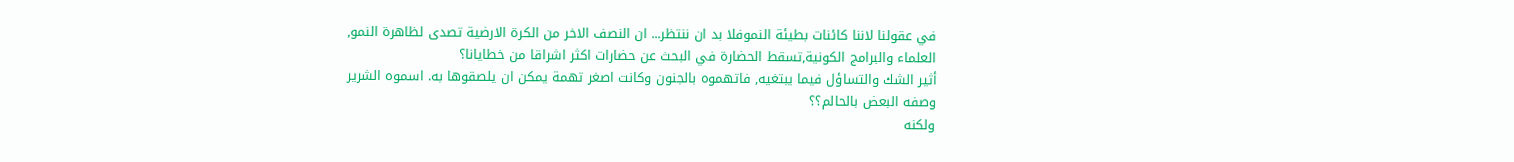في عقولنا لاننا كائنات بطيئة النموفلا بد ان ننتظر... ان النصف الاخر من الكرة الارضية تصدى لظاهرة النمو, العلماء والبرامج الكونية,تسقط الحضارة في البحث عن حضارات اكثر اشراقا من خطايانا؟
أثير الشك والتساؤل فيما يبتغيه, فاتهموه بالجنون وكانت اصغر تهمة يمكن ان يلصقوها به. اسموه الشرير وصفه البعض بالحالم؟؟
ولكنه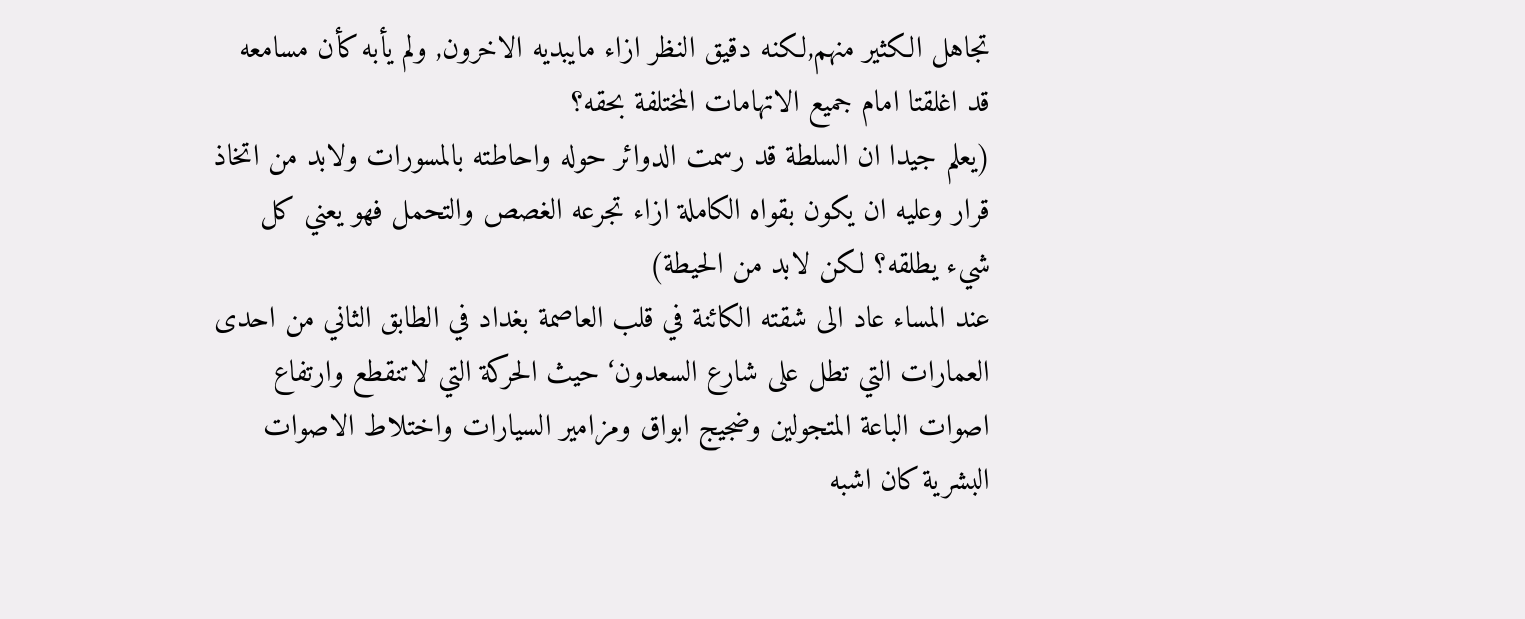تجاهل الكثير منهم,لكنه دقيق النظر ازاء مايبديه الاخرون, ولم يأبه كأن مسامعه قد اغلقتا امام جميع الاتهامات المختلفة بحقه؟
(يعلم جيدا ان السلطة قد رسمت الدوائر حوله واحاطته بالمسورات ولابد من اتخاذ قرار وعليه ان يكون بقواه الكاملة ازاء تجرعه الغصص والتحمل فهو يعني كل شيء يطلقه؟ لكن لابد من الحيطة)
عند المساء عاد الى شقته الكائنة في قلب العاصمة بغداد في الطابق الثاني من احدى العمارات التي تطل على شارع السعدون‘ حيث الحركة التي لاتنقطع وارتفاع اصوات الباعة المتجولين وضجيج ابواق ومزامير السيارات واختلاط الاصوات البشرية كان اشبه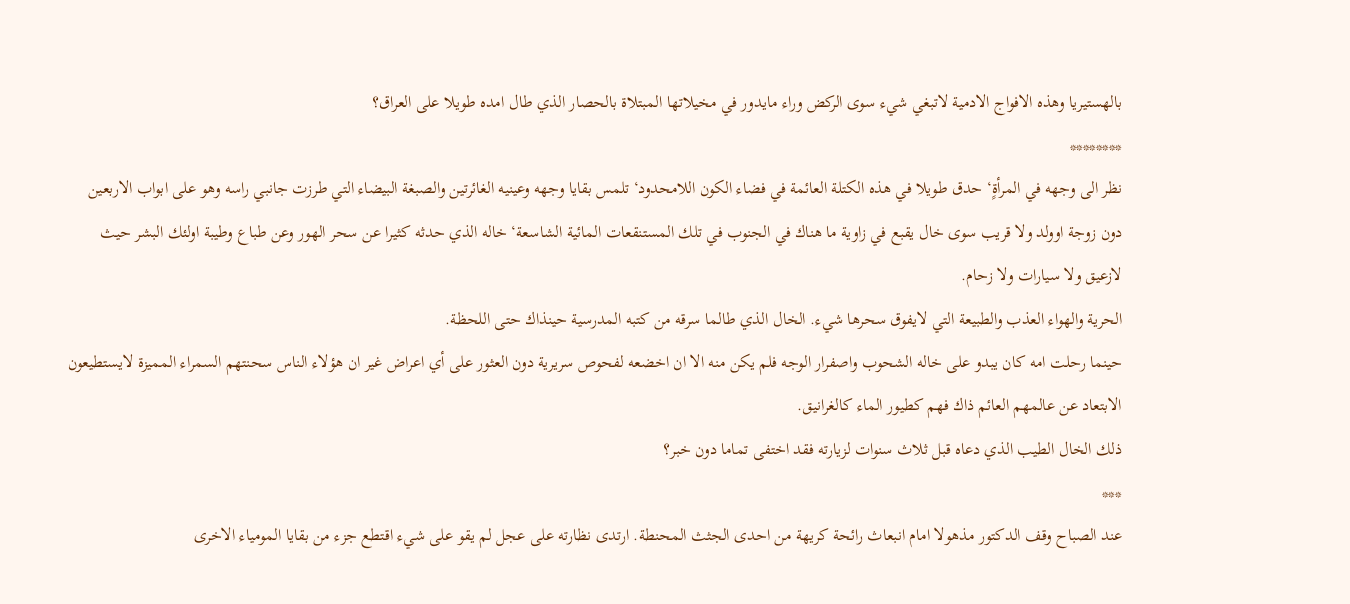بالهستيريا وهذه الافواج الادمية لاتبغي شيء سوى الركض وراء مايدور في مخيلاتها المبتلاة بالحصار الذي طال امده طويلا على العراق؟
********
نظر الى وجهه في المرأةٍ‘ حدق طويلا في هذه الكتلة العائمة في فضاء الكون اللامحدود‘ تلمس بقايا وجهه وعينيه الغائرتين والصبغة البيضاء التي طرزت جانبي راسه وهو على ابواب الاربعين دون زوجة اوولد ولا قريب سوى خال يقبع في زاوية ما هناك في الجنوب في تلك المستنقعات المائية الشاسعة‘ خاله الذي حدثه كثيرا عن سحر الهور وعن طباع وطيبة اولئك البشر حيث لازعيق ولا سيارات ولا زحام.
الحرية والهواء العذب والطبيعة التي لايفوق سحرها شيء. الخال الذي طالما سرقه من كتبه المدرسية حينذاك حتى اللحظة.
حينما رحلت امه كان يبدو على خاله الشحوب واصفرار الوجه فلم يكن منه الا ان اخضعه لفحوص سريرية دون العثور على أي اعراض غير ان هؤلاء الناس سحنتهم السمراء المميزة لايستطيعون الابتعاد عن عالمهم العائم ذاك فهم كطيور الماء كالغرانيق.
ذلك الخال الطيب الذي دعاه قبل ثلاث سنوات لزيارته فقد اختفى تماما دون خبر؟
***
عند الصباح وقف الدكتور مذهولا امام انبعاث رائحة كريهة من احدى الجثث المحنطة. ارتدى نظارته على عجل لم يقو على شيء اقتطع جزء من بقايا المومياء الاخرى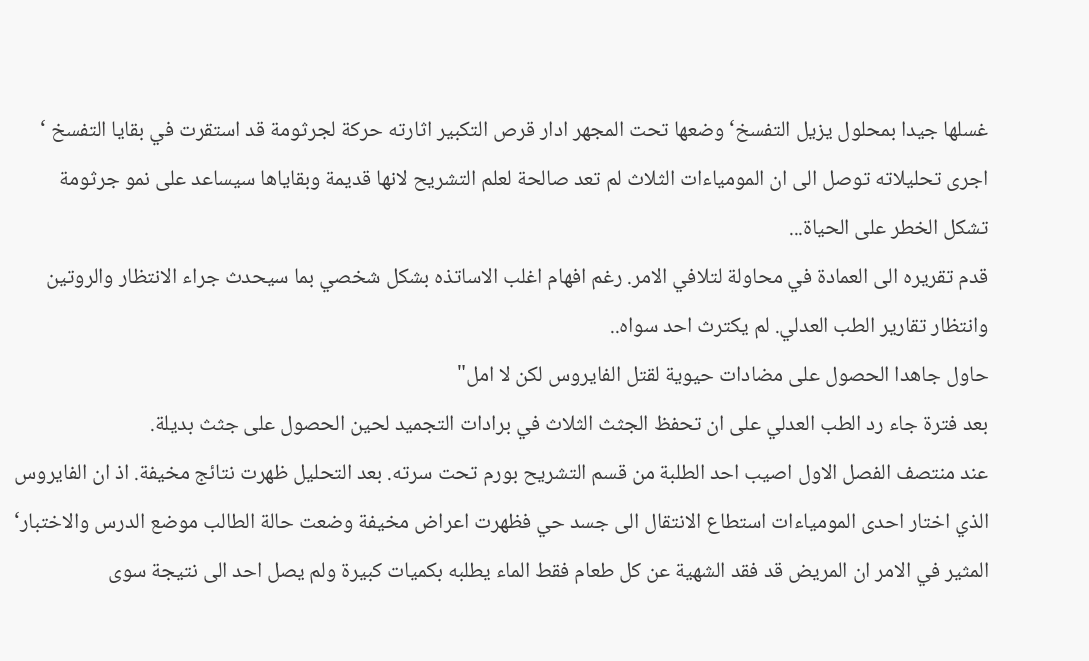غسلها جيدا بمحلول يزيل التفسخ‘ وضعها تحت المجهر ادار قرص التكبير اثارته حركة لجرثومة قد استقرت في بقايا التفسخ ‘ اجرى تحليلاته توصل الى ان المومياءات الثلاث لم تعد صالحة لعلم التشريح لانها قديمة وبقاياها سيساعد على نمو جرثومة تشكل الخطر على الحياة...
قدم تقريره الى العمادة في محاولة لتلافي الامر. رغم افهام اغلب الاساتذه بشكل شخصي بما سيحدث جراء الانتظار والروتين وانتظار تقارير الطب العدلي. لم يكترث احد سواه..
حاول جاهدا الحصول على مضادات حيوية لقتل الفايروس لكن لا امل"
بعد فترة جاء رد الطب العدلي على ان تحفظ الجثث الثلاث في برادات التجميد لحين الحصول على جثث بديلة.
عند منتصف الفصل الاول اصيب احد الطلبة من قسم التشريح بورم تحت سرته. بعد التحليل ظهرت نتائج مخيفة. اذ ان الفايروس الذي اختار احدى المومياءات استطاع الانتقال الى جسد حي فظهرت اعراض مخيفة وضعت حالة الطالب موضع الدرس والاختبار‘
المثير في الامر ان المريض قد فقد الشهية عن كل طعام فقط الماء يطلبه بكميات كبيرة ولم يصل احد الى نتيجة سوى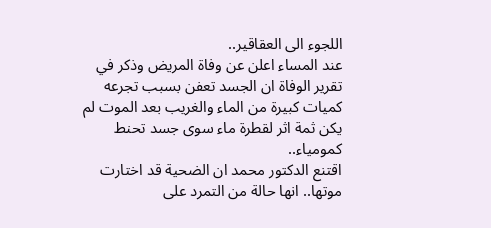اللجوء الى العقاقير..
عند المساء اعلن عن وفاة المريض وذكر في تقرير الوفاة ان الجسد تعفن بسبب تجرعه كميات كبيرة من الماء والغريب بعد الموت لم يكن ثمة اثر لقطرة ماء سوى جسد تحنط كمومياء..
اقتنع الدكتور محمد ان الضحية قد اختارت موتها.. انها حالة من التمرد على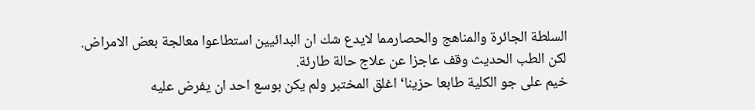السلطة الجائرة والمناهج والحصارمما لايدع شك ان البدائيين استطاعوا معالجة بعض الامراض. لكن الطب الحديث وقف عاجزا عن علاج حالة طارئة.
خيم على جو الكلية طابعا حزينا‘ اغلق المختبر ولم يكن بوسع احد ان يفرض عليه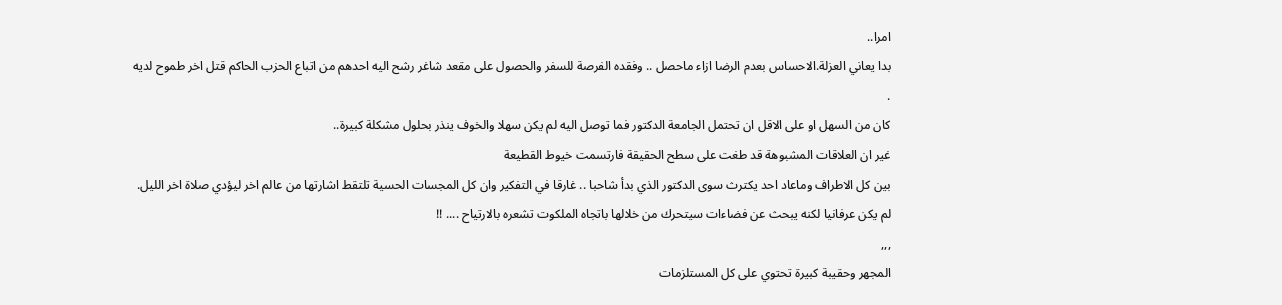امرا..
بدا يعاني العزلة.الاحساس بعدم الرضا ازاء ماحصل .. وفقده الفرصة للسفر والحصول على مقعد شاغر رشح اليه احدهم من اتباع الحزب الحاكم قتل اخر طموح لديه .
كان من السهل او على الاقل ان تحتمل الجامعة الدكتور فما توصل اليه لم يكن سهلا والخوف ينذر بحلول مشكلة كبيرة..
غير ان العلاقات المشبوهة قد طغت على سطح الحقيقة فارتسمت خيوط القطيعة
بين كل الاطراف وماعاد احد يكترث سوى الدكتور الذي بدأ شاحبا .. غارقا في التفكير وان كل المجسات الحسية تلتقط اشارتها من عالم اخر ليؤدي صلاة اخر الليل.
لم يكن عرفانيا لكنه يبحث عن فضاءات سيتحرك من خلالها باتجاه الملكوت تشعره بالارتياح .... !!
,,,
المجهر وحقيبة كبيرة تحتوي على كل المستلزمات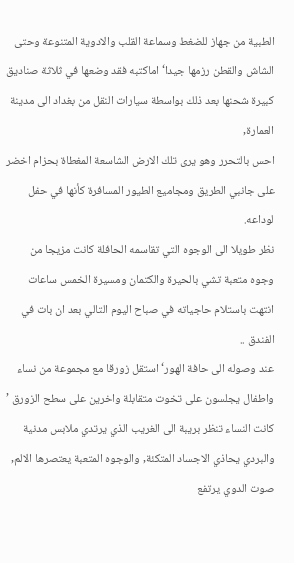الطبية من جهاز للضغط وسماعة القلب والادوية المتنوعة وحتى الشاش والقطن رزمها جيدا‘ اماكتبه فقد وضعها في ثلاثة صناديق كبيرة شحنها بعد ذلك بواسطة سيارات النقل من بغداد الى مدينة العمارة,
احس بالتحرر وهو يرى تلك الارض الشاسعة المغطاة بحزام اخضر على جانبي الطريق ومجاميع الطيور المسافرة كأنها في حفل لوداعه.
نظر طويلا الى الوجوه التي تقاسمه الحافلة كانت مزيجا من وجوه متعبة تشي بالحيرة والكتمان ومسيرة الخمس ساعات انتهت باستلام حاجياته في صباح اليوم التالي بعد ان بات في الفندق ..
عند وصوله الى حافة الهور‘ استقل زورقا مع مجموعة من نساء واطفال يجلسون على تخوت متقابلة واخرين على سطح الزورق ’ كانت النساء تنظر بريبة الى الغريب الذي يرتدي ملابس مدنية والبردي يحاذي الاجساد المتكئة, والوجوه المتعبة يعتصرها الالم,
صوت الدوي يرتفع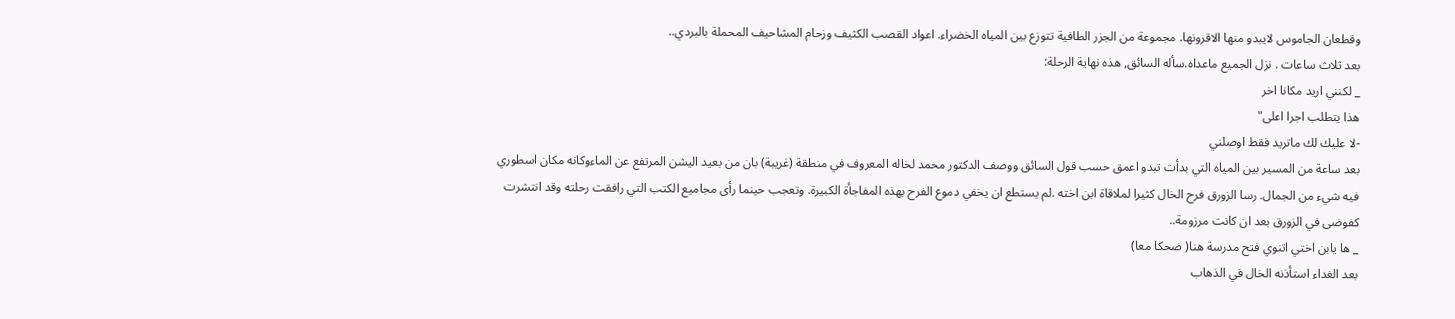وقطعان الجاموس لايبدو منها الاقرونها. مجموعة من الجزر الطافية تتوزع بين المياه الخضراء. اعواد القصب الكثيف وزحام المشاحيف المحملة بالبردي..
بعد ثلاث ساعات . نزل الجميع ماعداه.سأله السائق, هذه نهاية الرحلة:
_ لكنني اريد مكانا اخر
هذا يتطلب اجرا اعلى"
-لا عليك لك ماتريد فقط اوصلني
بعد ساعة من المسير بين المياه التي بدأت تبدو اعمق حسب قول السائق ووصف الدكتور محمد لخاله المعروف في منطقة (غريبة) بان من بعيد اليشن المرتفع عن الماءوكانه مكان اسطوري فيه شيء من الجمال. رسا الزورق فرح الخال كثيرا لملاقاة ابن اخته .لم يستطع ان يخفي دموع الفرح بهذه المفاجأة الكبيرة. وتعجب حينما رأى مجاميع الكتب التي رافقت رحلته وقد انتشرت كفوضى في الزورق بعد ان كانت مرزومة..
_ ها يابن اختي اتنوي فتح مدرسة هنا( ضحكا معا)
بعد الغداء استأذنه الخال في الذهاب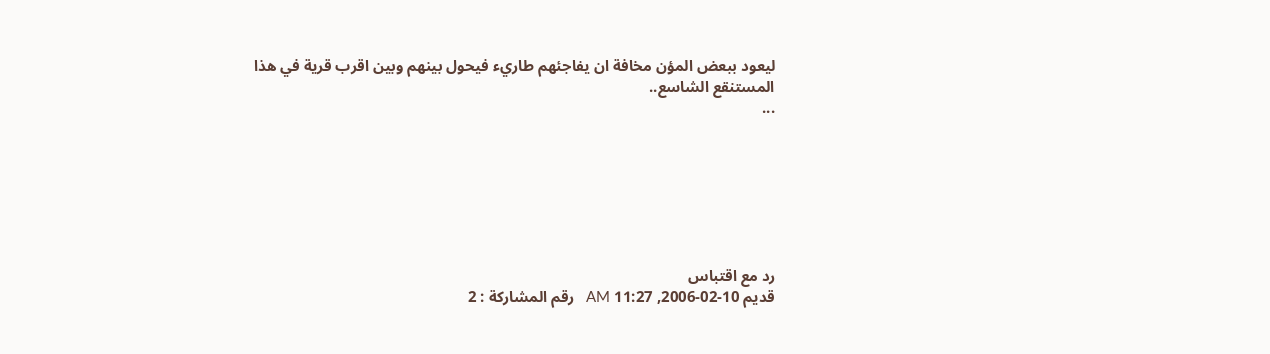ليعود ببعض المؤن مخافة ان يفاجئهم طاريء فيحول بينهم وبين اقرب قرية في هذا المستنقع الشاسع..
...







رد مع اقتباس
قديم 10-02-2006, 11:27 AM   رقم المشاركة : 2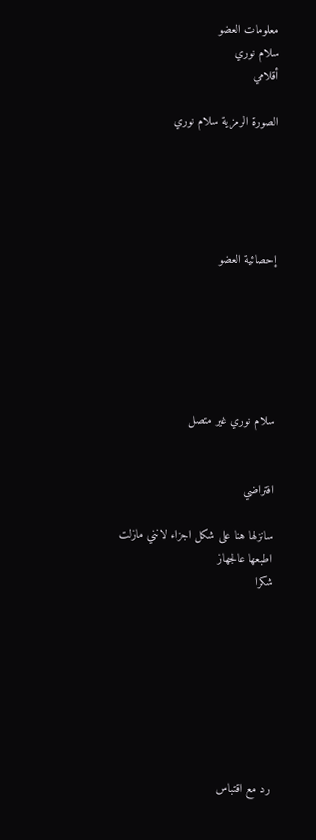معلومات العضو
سلام نوري
أقلامي

الصورة الرمزية سلام نوري





إحصائية العضو






سلام نوري غير متصل


افتراضي

سانزلها هنا على شكل اجزاء لانني مازلت اطبعها عالجهاز
شكرا








رد مع اقتباس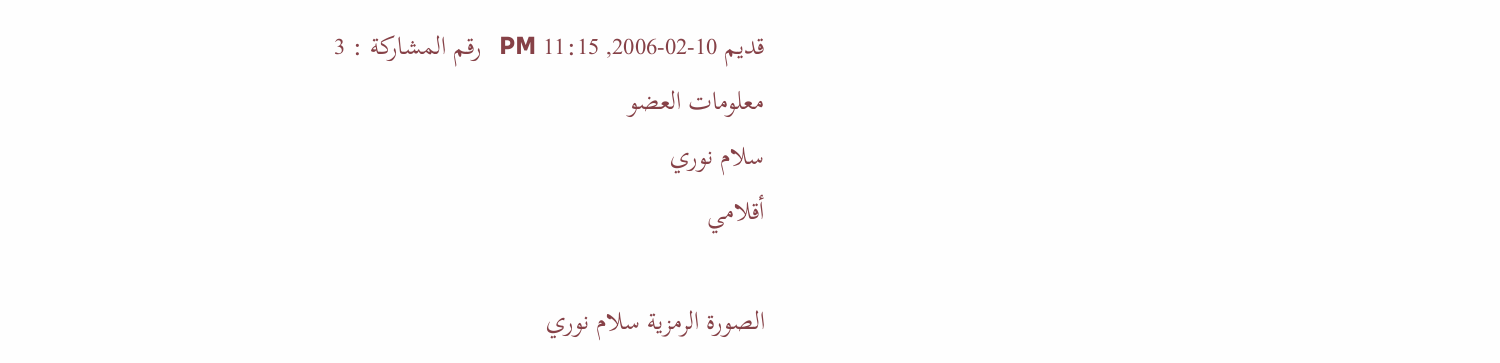قديم 10-02-2006, 11:15 PM   رقم المشاركة : 3
معلومات العضو
سلام نوري
أقلامي

الصورة الرمزية سلام نوري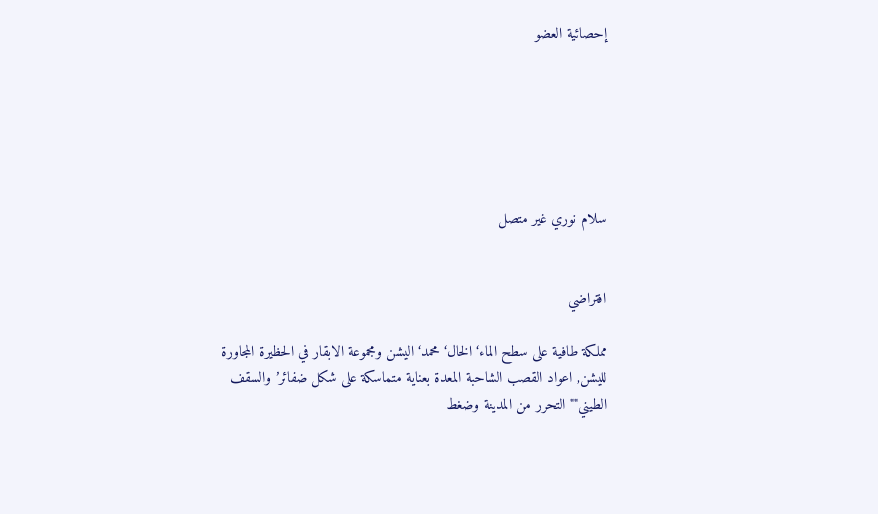إحصائية العضو






سلام نوري غير متصل


افتراضي

مملكة طافية على سطح الماء‘ الخال‘ محمد‘ اليشن ومجموعة الابقار في الحظيرة المجاورة لليشن, اعواد القصب الشاحبة المعدة بعناية متماسكة على شكل ضفائر’ والسقف الطيني"" التحرر من المدينة وضغط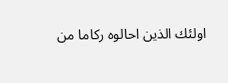اولئك الذين احالوه ركاما من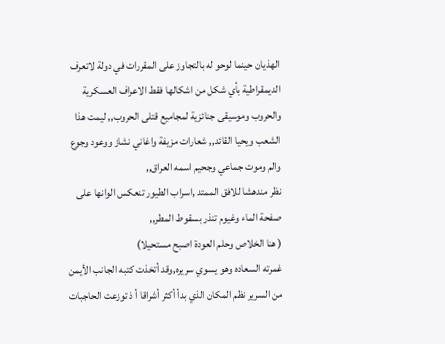الهذيان حينما لوحو له بالتجاوز على المقررات في دولة لاتعرف الديمقراطية بأي شكل من اشكالها فقط الاعراف العسكرية والحروب وموسيقى جنائزية لمجاميع قتلى الحروب,, ليمت هذا الشعب ويحيا القائد,, شعارات مزيفة واغاني نشاز ووعود وجوع والم وموت جماعي وجحيم اسمه العراق,,
نظر مندهشا للافق الممتد ,اسراب الطيور تنعكس الوانها على صفحة الماء وغيوم تنذر بسقوط المطر,,
( هنا الخلاص وحلم العودة اصبح مستحيلا)
غمرته السعاده وهو يسوي سريره,وقد أتخذت كتبه الجانب الأيمن من السرير نظم المكان الذي بدأ أكثر أشراقا أ ذ توزعت الحاجبات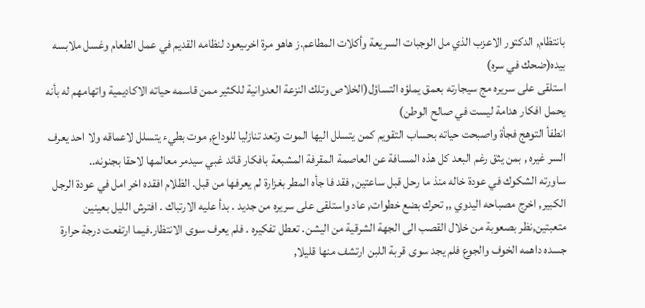بانتظام, الدكتور الاعزب الذي مل الوجبات السريعة وأكلات المطاعم.ز هاهو مرة اخرىيعود لنظامه القديم في عمل الطعام وغسل ملابسه بيده(ضحك في سره)
استلقى على سريره مج سيجارته بعمق يملؤه التساؤل(الخلاص وتلك النزعة العدوانية للكثير ممن قاسمه حياته الاكاديمية واتهامهم له بأنه يحمل افكار هدامة ليست في صالح الوطن)
انطفأ التوهج فجأة واصبحت حياته بحساب التقويم كمن يتسلل اليها الموت وتعد تنازليا للوداع, موت بطيء يتسلل لاعماقه ولا احد يعرف السر غيره , بمن يثق رغم البعد كل هذه المسافة عن العاصمة المقرفة المشبعة بافكار قائد غبي سيدمر معالمها لاحقا بجنونه..
ساورته الشكوك في عودة خاله منذ ما رحل قبل ساعتين, فقد فا جأه المطر بغزارة لم يعرفها من قبل. الظلام افقده اخر امل في عودة الرجل الكبير, اخرج مصباحه اليدوي ,, تحرك بضع خطوات, عاد واستلقى على سريره من جديد . بدأ عليه الارتباك . افترش الليل بعينين متعبتين,نظر بصعوبة من خلال القصب الى الجهة الشرقية من اليشن. تعطل تفكيره . فلم يعرف سوى الانتظار.فيما ارتفعت درجة حرارة جسده داهمه الخوف والجوع فلم يجد سوى قربة اللبن ارتشف منها قليلا,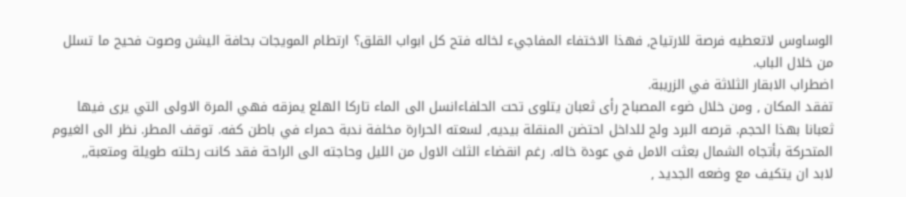الوساوس لاتعطيه فرصة للارتياح, فهذا الاختفاء المفاجيء لخاله فتح كل ابواب القلق؟ ارتطام المويجات بحافة اليشن وصوت فحيح ما تسلل من خلال الباب.
اضطراب الابقار الثلاثة في الزريبة.
تفقد المكان , ومن خلال ضوء المصباح رأى ثعبان يتلوى تحت الحلفاءانسل الى الماء تاركا الهلع يمزقه فهي المرة الاولى التي يرى فيها ثعبانا بهذا الحجم. قرصه البرد ولج للداخل احتضن المنقلة بيديه, لسعته الحرارة مخلفة ندبة حمراء في باطن كفه. توقف المطر. نظر الى الغيوم المتحركة بأتجاه الشمال بعثت الامل في عودة خاله. رغم انقضاء الثلث الاول من الليل وحاجته الى الراحة فقد كانت رحلته طويلة ومتعبة,,
لابد ان يتكيف مع وضعه الجديد ,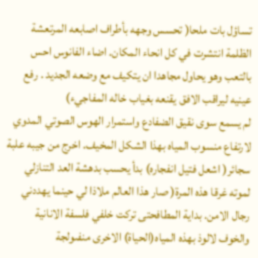تساؤل بات ملحا( تحسس وجهه بأطراف اصابعه المرتعشة الظلمة انتشرت في كل انحاء المكان. اضاء الفانوس احس بالتعب وهو يحاول مجاهدا ان يتكيف مع وضعه الجديد . رفع عينيه ليراقب الافق يقنعه بغياب خاله المفاجيء)
لم يسمع سوى نقيق الضفادع واستمرار الهوس الصوتي المدوي لارتفاع منسوب المياه بهذا الشكل المخيف. اخرج من جيبه علبة سجائر( اشعل فتيل انفجاره) بدأ يحسب بدهشة العد التنازلي لموته غرقا هذه المرة( صار هذا العالم ملاذا لي حينما يهددني رجال الامن. بداية المطافحتى تركت خلفي فلسفة الانانية والخوف لالوذ بهذه المياه(الحياة) الاخرى منفىولجة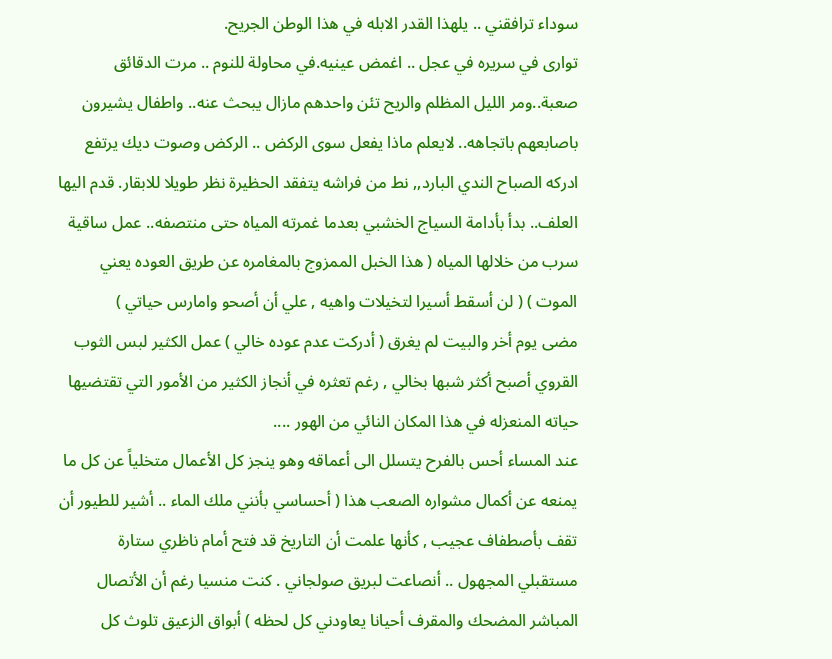سوداء ترافقني .. يلهذا القدر الابله في هذا الوطن الجريح.
توارى في سريره في عجل .. اغمض عينيه.في محاولة للنوم .. مرت الدقائق صعبة..ومر الليل المظلم والريح تئن واحدهم مازال يبحث عنه.. واطفال يشيرون باصابعهم باتجاهه.. لايعلم ماذا يفعل سوى الركض .. الركض وصوت ديك يرتفع
ادركه الصباح الندي البارد,, نط من فراشه يتفقد الحظيرة نظر طويلا للابقار. قدم اليها العلف.. بدأ بأدامة السياج الخشبي بعدما غمرته المياه حتى منتصفه.. عمل ساقية سرب من خلالها المياه ( هذا الخبل الممزوج بالمغامره عن طريق العوده يعني الموت ) ( لن أسقط أسيرا لتخيلات واهيه , علي أن أصحو وامارس حياتي )
مضى يوم أخر والبيت لم يغرق ( أدركت عدم عوده خالي ) عمل الكثير لبس الثوب القروي أصبح أكثر شبها بخالي , رغم تعثره في أنجاز الكثير من الأمور التي تقتضيها حياته المنعزله في هذا المكان النائي من الهور ....
عند المساء أحس بالفرح يتسلل الى أعماقه وهو ينجز كل الأعمال متخلياً عن كل ما يمنعه عن أكمال مشواره الصعب هذا ( أحساسي بأنني ملك الماء .. أشير للطيور أن تقف بأصطفاف عجيب , كأنها علمت أن التاريخ قد فتح أمام ناظري ستارة مستقبلي المجهول .. أنصاعت لبريق صولجاني . كنت منسيا رغم أن الأتصال المباشر المضحك والمقرف أحيانا يعاودني كل لحظه ) أبواق الزعيق تلوث كل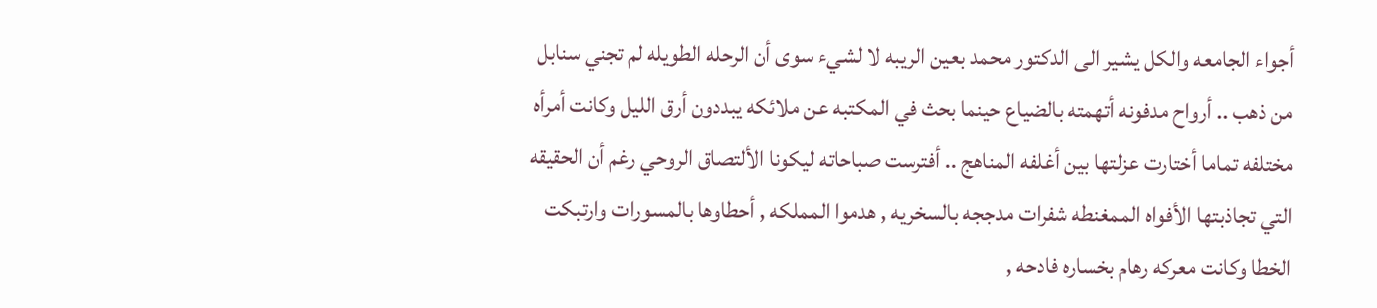أجواء الجامعه والكل يشير الى الدكتور محمد بعين الريبه لا لشيء سوى أن الرحله الطويله لم تجني سنابل من ذهب .. أرواح مدفونه أتهمته بالضياع حينما بحث في المكتبه عن ملائكه يبددون أرق الليل وكانت أمرأه مختلفه تماما أختارت عزلتها بين أغلفه المناهج .. أفترست صباحاته ليكونا الألتصاق الروحي رغم أن الحقيقه التي تجاذبتها الأفواه الممغنطه شفرات مدججه بالسخريه , هدموا المملكه , أحطاوها بالمسورات وارتبكت الخطا وكانت معركه رهام بخساره فادحه ,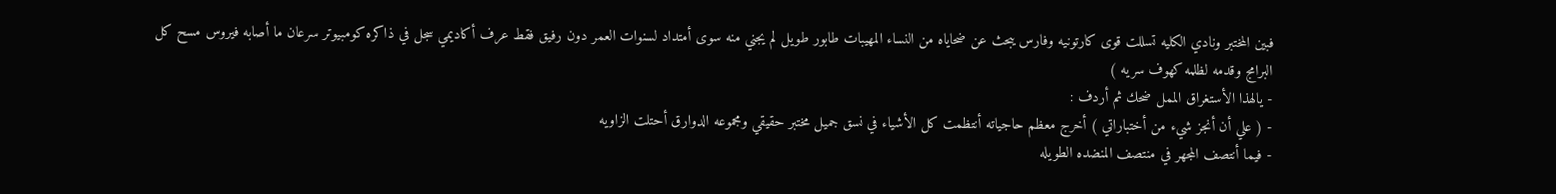فبين المختبر ونادي الكليه تسللت قوى كارتونيه وفارس يبحث عن ضحاياه من النساء المهيبات طابور طويل لم يجني منه سوى أمتداد لسنوات العمر دون رفيق فقط عرف أكاديمي سجل في ذاكره كومبيوتر سرعان ما أصابه فيروس مسح كل البرامج وقدمه لظلمه كهوف سريه )
- يالهذا الأستغراق الممل ضحك ثم أردف :
- ( علي أن أنجز شيء من أختباراتي ) أخرج معظم حاجياته أنتظمت كل الأشياء في نسق جميل مختبر حقيقي ومجموعه الدوارق أحتلت الزاويه
- فيما أنتصف المجهر في منتصف المنضده الطويله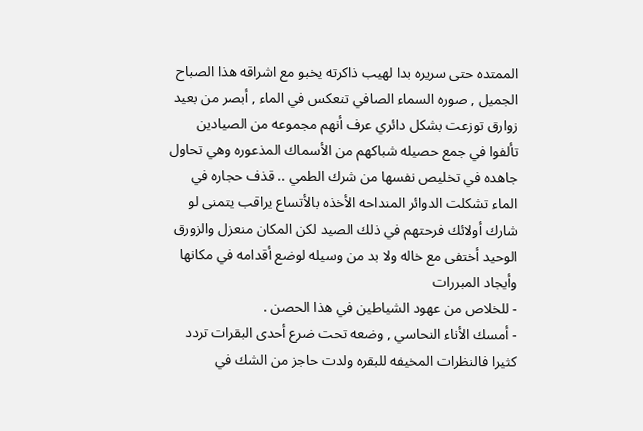الممتده حتى سريره بدا لهيب ذاكرته يخبو مع اشراقه هذا الصباح الجميل , صوره السماء الصافي تنعكس في الماء , أبصر من بعيد زوارق توزعت بشكل دائري عرف أنهم مجموعه من الصيادين تألفوا في جمع حصيله شباكهم من الأسماك المذعوره وهي تحاول جاهده في تخليص نفسها من شرك الطمي .. قذف حجاره في الماء تشكلت الدوائر المنداحه الأخذه بالأتساع يراقب يتمنى لو شارك أولائك فرحتهم في ذلك الصيد لكن المكان منعزل والزورق الوحيد أختفى مع خاله ولا بد من وسيله لوضع أقدامه في مكانها وأيجاد المبررات
- للخلاص من عهود الشياطين في هذا الحصن .
- أمسك الأناء النحاسي , وضعه تحت ضرع أحدى البقرات تردد كثيرا فالنظرات المخيفه للبقره ولدت حاجز من الشك في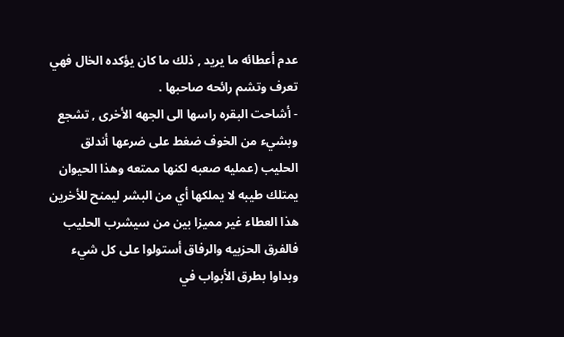عدم أعطائه ما يريد , ذلك ما كان يؤكده الخال فهي تعرف وتشم رائحه صاحبها .
- أشاحت البقره راسها الى الجهه الأخرى , تشجع وبشيء من الخوف ضغط على ضرعها أندلق الحليب (عمليه صعبه لكنها ممتعه وهذا الحيوان يمتلك طيبه لا يملكها أي من البشر ليمنح للأخرين هذا العطاء غير مميزا بين من سيشرب الحليب فالفرق الحزبيه والرفاق أستولوا على كل شيء وبداوا بطرق الأبواب في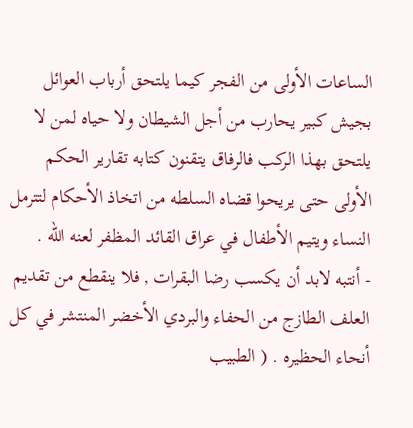الساعات الأولى من الفجر كيما يلتحق أرباب العوائل بجيش كبير يحارب من أجل الشيطان ولا حياه لمن لا يلتحق بهذا الركب فالرفاق يتقنون كتابه تقارير الحكم الأولى حتى يريحوا قضاه السلطه من اتخاذ الأحكام لتترمل النساء ويتيم الأطفال في عراق القائد المظفر لعنه الله .
- أنتبه لابد أن يكسب رضا البقرات , فلا ينقطع من تقديم العلف الطازج من الحفاء والبردي الأخضر المنتشر في كل أنحاء الحظيره . ( الطبيب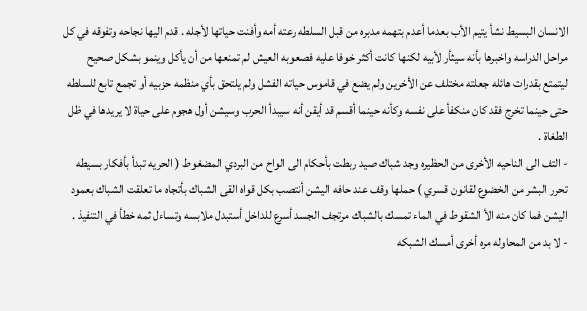الانسان البسيط نشأ يتيم الأب بعدما أعدم بتهمه مدبره من قبل السلطه رعته أمه وأفنت حياتها لأجله . قدم اليها نجاحه وتفوقه في كل مراحل الدراسه واخبرها بأنه سيثأر لأبيه لكنها كانت أكثر خوفا عليه فصعوبه العيش لم تمنعها من أن يأكل وينمو بشكل صحيح ليتمتع بقدرات هائله جعلته مختلف عن الأخرين ولم يضع في قاموس حياته الفشل ولم يلتحق بأي منظمه حزبيه أو تجمع تابع للسلطه حتى حينما تخرج فقد كان منكفأ على نفسه وكأنه حينما أقسم قد أيقن أنه سيبدأ الحرب وسيشن أول هجوم على حياة لا يريدها في ظل الطغاة .
- التف الى الناحيه الأخرى من الحظيره وجد شباك صيد ربطت بأحكام الى الواح من البردي المضغوط ( الحريه تبدأ بأفكار بسيطه تحرر البشر من الخضوع لقانون قسري ) حملها وقف عند حافه اليشن أنتصب بكل قواه القى الشباك بأتجاه ما تعلقت الشباك بعمود اليشن فما كان منه الأ الشقوط في الماء تمسك بالشباك مرتجف الجسد أسرع للداخل أستبدل ملابسه وتساءل ثمه خطأ في التنفيذ .
- لا بد من المحاوله مره أخرى أمسك الشبكه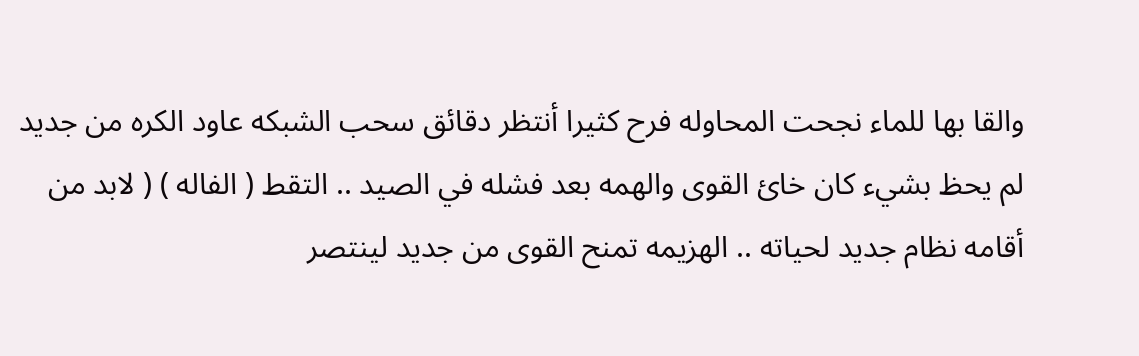والقا بها للماء نجحت المحاوله فرح كثيرا أنتظر دقائق سحب الشبكه عاود الكره من جديد لم يحظ بشيء كان خائ القوى والهمه بعد فشله في الصيد .. التقط ( الفاله ) ( لابد من أقامه نظام جديد لحياته .. الهزيمه تمنح القوى من جديد لينتصر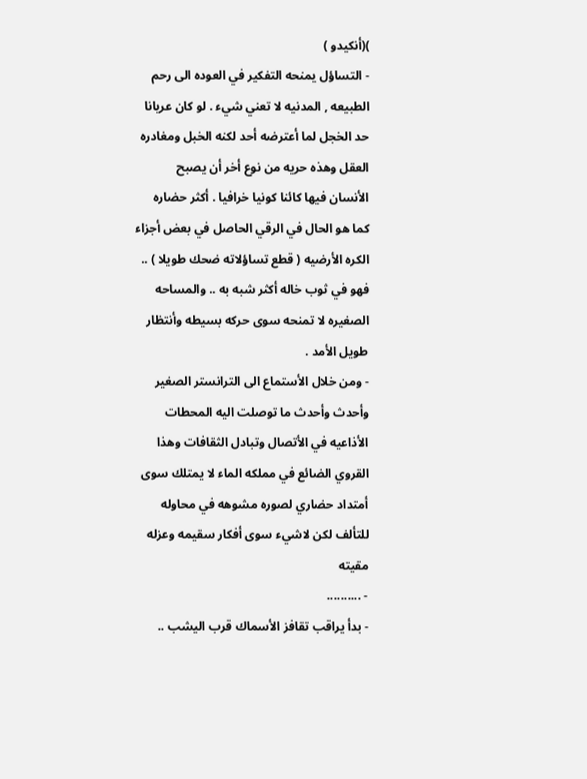)(أنكيدو )
- التساؤل يمنحه التفكير في العوده الى رحم الطبيعه , المدنيه لا تعني شيء . لو كان عريانا حد الخجل لما أعترضه أحد لكنه الخبل ومغادره العقل وهذه حريه من نوع أخر أن يصبح الأنسان فيها كائنا كونيا خرافيا . أكثر حضاره كما هو الحال في الرقي الحاصل في بعض أجزاء الكره الأرضيه ( قطع تساؤلاته ضحك طويلا ) .. فهو في ثوب خاله أكثر شبه به .. والمساحه الصغيره لا تمنحه سوى حركه بسيطه وأنتظار طويل الأمد .
- ومن خلال الأستماع الى الترانستر الصغير وأحدث وأحدث ما توصلت اليه المحطات الأذاعيه في الأتصال وتبادل الثقافات وهذا القروي الضائع في مملكه الماء لا يمتلك سوى أمتداد حضاري لصوره مشوهه في محاوله للتألف لكن لاشيء سوى أفكار سقيمه وعزله مقيته
- ..........
- بدأ يراقب تقافز الأسماك قرب اليشب ..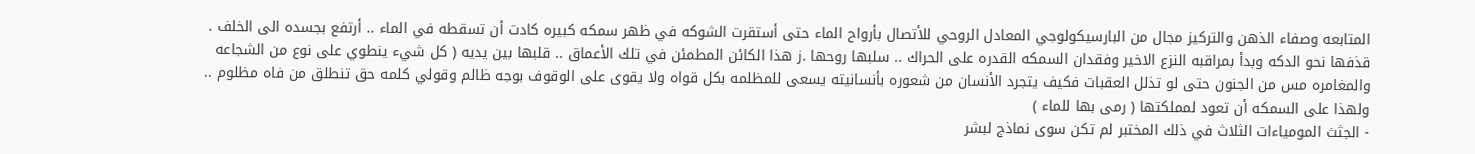المتابعه وصفاء الذهن والتركيز مجال من البارسيكولوجي المعادل الروحي للأتصال بأرواح الماء حتى أستقرت الشوكه في ظهر سمكه كبيره كادت أن تسقطه في الماء .. أرتفع بجسده الى الخلف . قذفها نحو الدكه وبدأ بمراقبه النزع الاخير وفقدان السمكه القدره على الحراك .. سلبها روحها .ز هذا الكائن المطمئن في تلك الأعماق .. قلبها بين يديه ( كل شيء ينطوي على نوع من الشجاعه والمغامره مس من الجنون حتى لو تذلل العقبات فكيف يتجرد الأنسان من شعوره بأنسانيته يسعى للمظلمه بكل قواه ولا يقوى على الوقوف بوجه ظالم وقولي كلمه حق تنطلق من فاه مظلوم .. ولهذا على السمكه أن تعود لمملكتها ( رمى بها للماء )
- الجثث المومياءات الثلاث في ذلك المختبر لم تكن سوى نماذج لبشر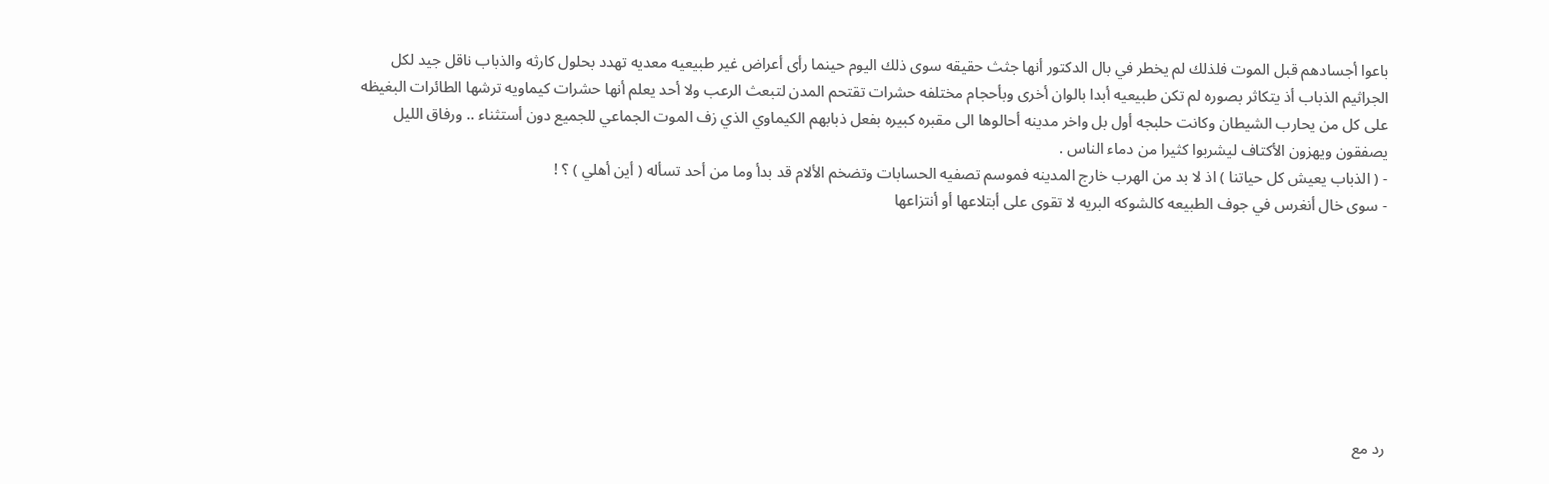باعوا أجسادهم قبل الموت فلذلك لم يخطر في بال الدكتور أنها جثث حقيقه سوى ذلك اليوم حينما رأى أعراض غير طبيعيه معديه تهدد بحلول كارثه والذباب ناقل جيد لكل الجراثيم الذباب أذ يتكاثر بصوره لم تكن طبيعيه أبدا بالوان أخرى وبأحجام مختلفه حشرات تقتحم المدن لتبعث الرعب ولا أحد يعلم أنها حشرات كيماويه ترشها الطائرات البغيظه على كل من يحارب الشيطان وكانت حلبجه أول بل واخر مدينه أحالوها الى مقبره كبيره بفعل ذبابهم الكيماوي الذي زف الموت الجماعي للجميع دون أستثناء .. ورفاق الليل يصفقون ويهزون الأكتاف ليشربوا كثيرا من دماء الناس .
- ( الذباب يعيش كل حياتنا ) اذ لا بد من الهرب خارج المدينه فموسم تصفيه الحسابات وتضخم الألام قد بدأ وما من أحد تسأله ( أين أهلي ) ؟ !
- سوى خال أنغرس في جوف الطبيعه كالشوكه البريه لا تقوى على أبتلاعها أو أنتزاعها








رد مع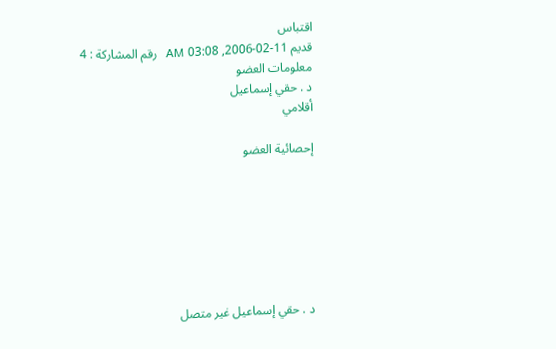اقتباس
قديم 11-02-2006, 03:08 AM   رقم المشاركة : 4
معلومات العضو
د . حقي إسماعيل
أقلامي

إحصائية العضو







د . حقي إسماعيل غير متصل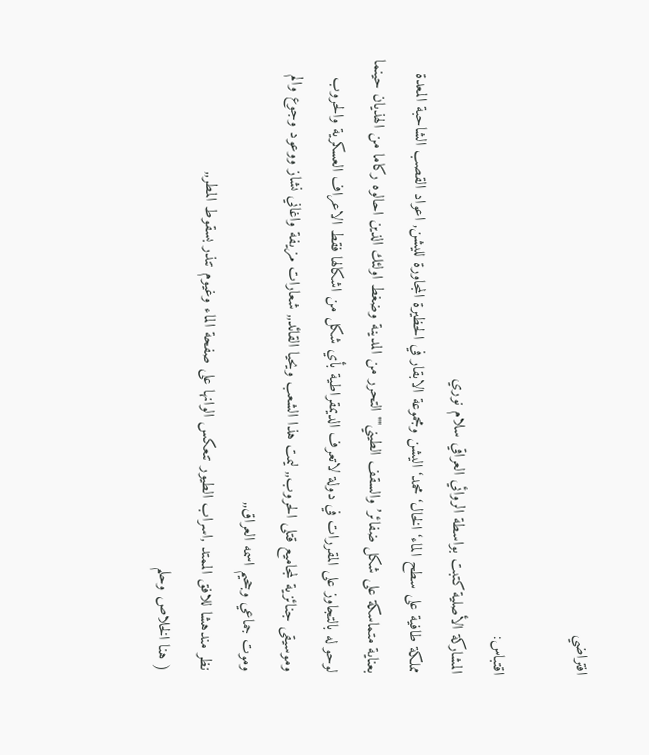افتراضي

اقتباس:
المشاركة الأصلية كتبت بواسطة الروائي العراقي سلام نوري
مملكة طافية على سطح الماء‘ الخال‘ محمد‘ اليشن ومجموعة الابقار في الحظيرة المجاورة لليشن, اعواد القصب الشاحبة المعدة بعناية متماسكة على شكل ضفائر’ والسقف الطيني"" التحرر من المدينة وضغط اولئك الذين احالوه ركاما من الهذيان حينما لوحو له بالتجاوز على المقررات في دولة لاتعرف الديمقراطية بأي شكل من اشكالها فقط الاعراف العسكرية والحروب وموسيقى جنائزية لمجاميع قتلى الحروب,, ليمت هذا الشعب ويحيا القائد,, شعارات مزيفة واغاني نشاز ووعود وجوع والم وموت جماعي وجحيم اسمه العراق,,
نظر مندهشا للافق الممتد ,اسراب الطيور تنعكس الوانها على صفحة الماء وغيوم تنذر بسقوط المطر,,
( هنا الخلاص وحلم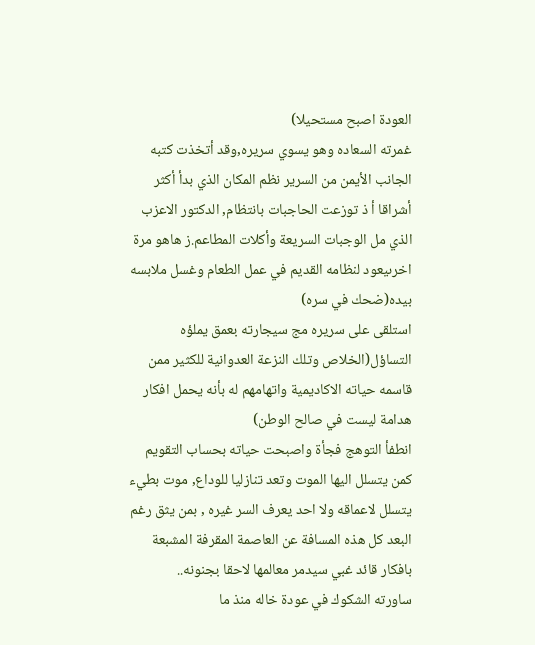العودة اصبح مستحيلا)
غمرته السعاده وهو يسوي سريره,وقد أتخذت كتبه الجانب الأيمن من السرير نظم المكان الذي بدأ أكثر أشراقا أ ذ توزعت الحاجبات بانتظام, الدكتور الاعزب الذي مل الوجبات السريعة وأكلات المطاعم.ز هاهو مرة اخرىيعود لنظامه القديم في عمل الطعام وغسل ملابسه بيده(ضحك في سره)
استلقى على سريره مج سيجارته بعمق يملؤه التساؤل(الخلاص وتلك النزعة العدوانية للكثير ممن قاسمه حياته الاكاديمية واتهامهم له بأنه يحمل افكار هدامة ليست في صالح الوطن)
انطفأ التوهج فجأة واصبحت حياته بحساب التقويم كمن يتسلل اليها الموت وتعد تنازليا للوداع, موت بطيء يتسلل لاعماقه ولا احد يعرف السر غيره , بمن يثق رغم البعد كل هذه المسافة عن العاصمة المقرفة المشبعة بافكار قائد غبي سيدمر معالمها لاحقا بجنونه..
ساورته الشكوك في عودة خاله منذ ما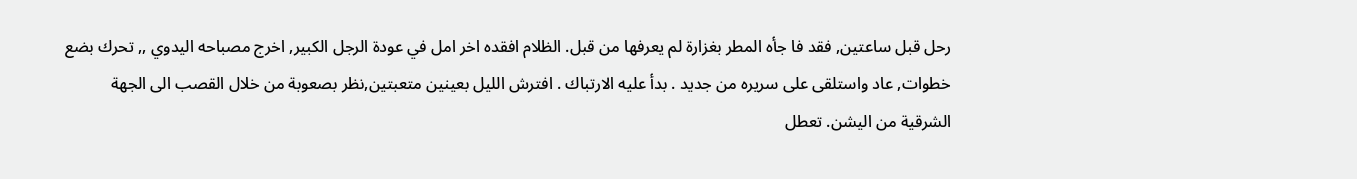رحل قبل ساعتين, فقد فا جأه المطر بغزارة لم يعرفها من قبل. الظلام افقده اخر امل في عودة الرجل الكبير, اخرج مصباحه اليدوي ,, تحرك بضع خطوات, عاد واستلقى على سريره من جديد . بدأ عليه الارتباك . افترش الليل بعينين متعبتين,نظر بصعوبة من خلال القصب الى الجهة الشرقية من اليشن. تعطل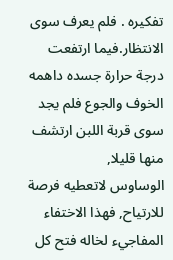تفكيره . فلم يعرف سوى الانتظار.فيما ارتفعت درجة حرارة جسده داهمه الخوف والجوع فلم يجد سوى قربة اللبن ارتشف منها قليلا,
الوساوس لاتعطيه فرصة للارتياح, فهذا الاختفاء المفاجيء لخاله فتح كل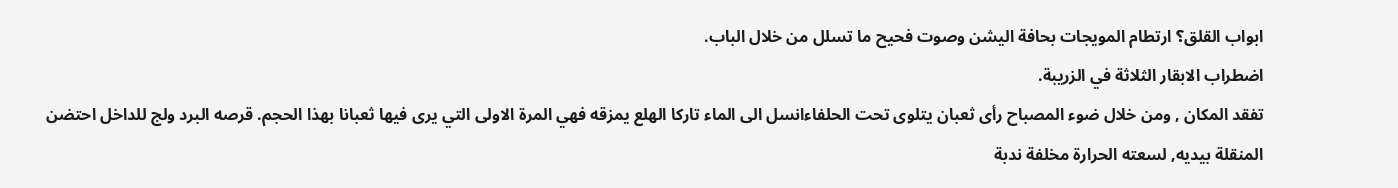ابواب القلق؟ ارتطام المويجات بحافة اليشن وصوت فحيح ما تسلل من خلال الباب.
اضطراب الابقار الثلاثة في الزريبة.
تفقد المكان , ومن خلال ضوء المصباح رأى ثعبان يتلوى تحت الحلفاءانسل الى الماء تاركا الهلع يمزقه فهي المرة الاولى التي يرى فيها ثعبانا بهذا الحجم. قرصه البرد ولج للداخل احتضن المنقلة بيديه, لسعته الحرارة مخلفة ندبة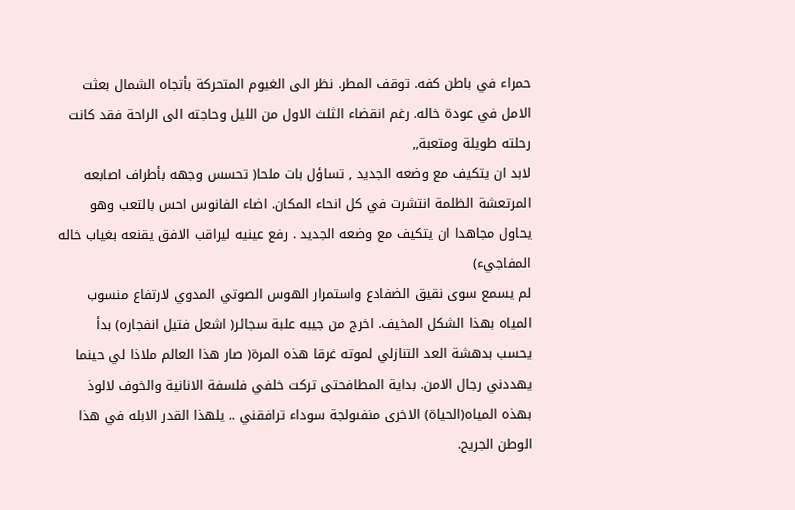حمراء في باطن كفه. توقف المطر. نظر الى الغيوم المتحركة بأتجاه الشمال بعثت الامل في عودة خاله. رغم انقضاء الثلث الاول من الليل وحاجته الى الراحة فقد كانت رحلته طويلة ومتعبة,,
لابد ان يتكيف مع وضعه الجديد , تساؤل بات ملحا( تحسس وجهه بأطراف اصابعه المرتعشة الظلمة انتشرت في كل انحاء المكان. اضاء الفانوس احس بالتعب وهو يحاول مجاهدا ان يتكيف مع وضعه الجديد . رفع عينيه ليراقب الافق يقنعه بغياب خاله المفاجيء)
لم يسمع سوى نقيق الضفادع واستمرار الهوس الصوتي المدوي لارتفاع منسوب المياه بهذا الشكل المخيف. اخرج من جيبه علبة سجائر( اشعل فتيل انفجاره) بدأ يحسب بدهشة العد التنازلي لموته غرقا هذه المرة( صار هذا العالم ملاذا لي حينما يهددني رجال الامن. بداية المطافحتى تركت خلفي فلسفة الانانية والخوف لالوذ بهذه المياه(الحياة) الاخرى منفىولجة سوداء ترافقني .. يلهذا القدر الابله في هذا الوطن الجريح.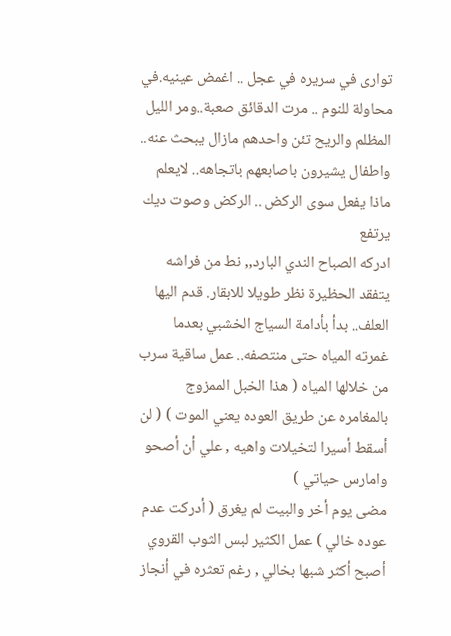توارى في سريره في عجل .. اغمض عينيه.في محاولة للنوم .. مرت الدقائق صعبة..ومر الليل المظلم والريح تئن واحدهم مازال يبحث عنه.. واطفال يشيرون باصابعهم باتجاهه.. لايعلم ماذا يفعل سوى الركض .. الركض وصوت ديك يرتفع
ادركه الصباح الندي البارد,, نط من فراشه يتفقد الحظيرة نظر طويلا للابقار. قدم اليها العلف.. بدأ بأدامة السياج الخشبي بعدما غمرته المياه حتى منتصفه.. عمل ساقية سرب من خلالها المياه ( هذا الخبل الممزوج بالمغامره عن طريق العوده يعني الموت ) ( لن أسقط أسيرا لتخيلات واهيه , علي أن أصحو وامارس حياتي )
مضى يوم أخر والبيت لم يغرق ( أدركت عدم عوده خالي ) عمل الكثير لبس الثوب القروي أصبح أكثر شبها بخالي , رغم تعثره في أنجاز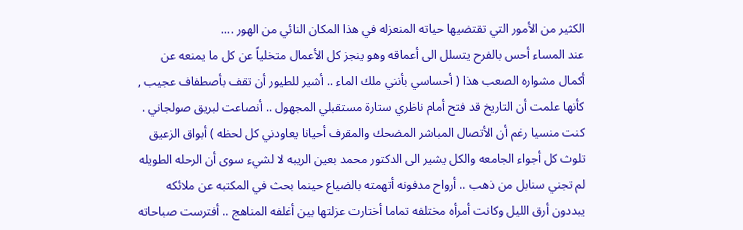الكثير من الأمور التي تقتضيها حياته المنعزله في هذا المكان النائي من الهور ....
عند المساء أحس بالفرح يتسلل الى أعماقه وهو ينجز كل الأعمال متخلياً عن كل ما يمنعه عن أكمال مشواره الصعب هذا ( أحساسي بأنني ملك الماء .. أشير للطيور أن تقف بأصطفاف عجيب , كأنها علمت أن التاريخ قد فتح أمام ناظري ستارة مستقبلي المجهول .. أنصاعت لبريق صولجاني . كنت منسيا رغم أن الأتصال المباشر المضحك والمقرف أحيانا يعاودني كل لحظه ) أبواق الزعيق تلوث كل أجواء الجامعه والكل يشير الى الدكتور محمد بعين الريبه لا لشيء سوى أن الرحله الطويله لم تجني سنابل من ذهب .. أرواح مدفونه أتهمته بالضياع حينما بحث في المكتبه عن ملائكه يبددون أرق الليل وكانت أمرأه مختلفه تماما أختارت عزلتها بين أغلفه المناهج .. أفترست صباحاته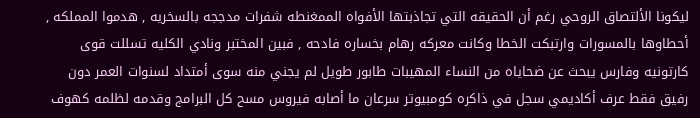ليكونا الألتصاق الروحي رغم أن الحقيقه التي تجاذبتها الأفواه الممغنطه شفرات مدججه بالسخريه , هدموا المملكه , أحطاوها بالمسورات وارتبكت الخطا وكانت معركه رهام بخساره فادحه , فبين المختبر ونادي الكليه تسللت قوى كارتونيه وفارس يبحث عن ضحاياه من النساء المهيبات طابور طويل لم يجني منه سوى أمتداد لسنوات العمر دون رفيق فقط عرف أكاديمي سجل في ذاكره كومبيوتر سرعان ما أصابه فيروس مسح كل البرامج وقدمه لظلمه كهوف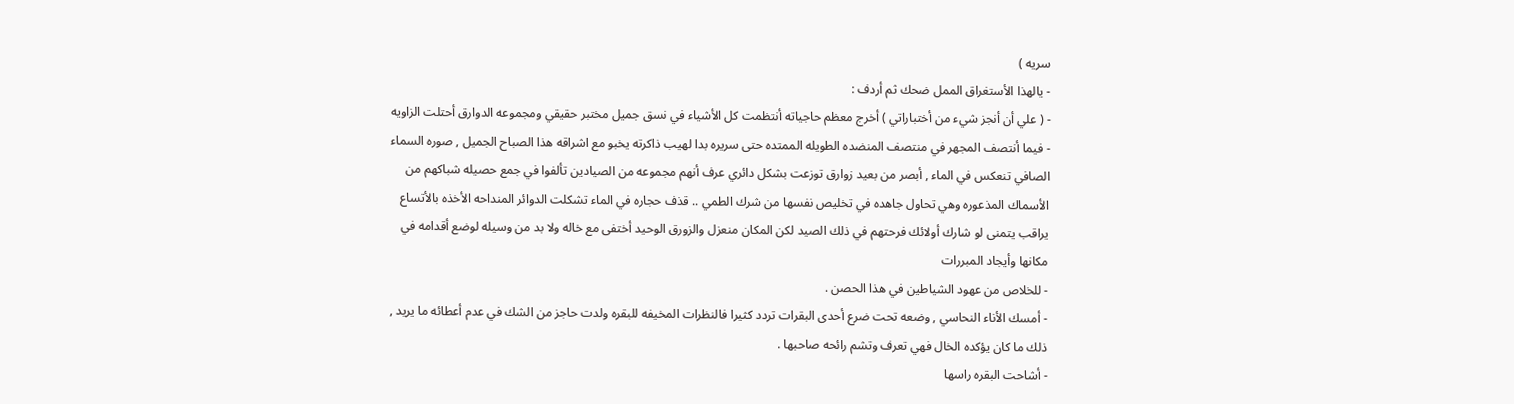سريه )
- يالهذا الأستغراق الممل ضحك ثم أردف :
- ( علي أن أنجز شيء من أختباراتي ) أخرج معظم حاجياته أنتظمت كل الأشياء في نسق جميل مختبر حقيقي ومجموعه الدوارق أحتلت الزاويه
- فيما أنتصف المجهر في منتصف المنضده الطويله الممتده حتى سريره بدا لهيب ذاكرته يخبو مع اشراقه هذا الصباح الجميل , صوره السماء الصافي تنعكس في الماء , أبصر من بعيد زوارق توزعت بشكل دائري عرف أنهم مجموعه من الصيادين تألفوا في جمع حصيله شباكهم من الأسماك المذعوره وهي تحاول جاهده في تخليص نفسها من شرك الطمي .. قذف حجاره في الماء تشكلت الدوائر المنداحه الأخذه بالأتساع يراقب يتمنى لو شارك أولائك فرحتهم في ذلك الصيد لكن المكان منعزل والزورق الوحيد أختفى مع خاله ولا بد من وسيله لوضع أقدامه في مكانها وأيجاد المبررات
- للخلاص من عهود الشياطين في هذا الحصن .
- أمسك الأناء النحاسي , وضعه تحت ضرع أحدى البقرات تردد كثيرا فالنظرات المخيفه للبقره ولدت حاجز من الشك في عدم أعطائه ما يريد , ذلك ما كان يؤكده الخال فهي تعرف وتشم رائحه صاحبها .
- أشاحت البقره راسها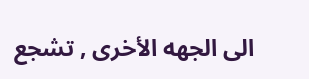الى الجهه الأخرى , تشجع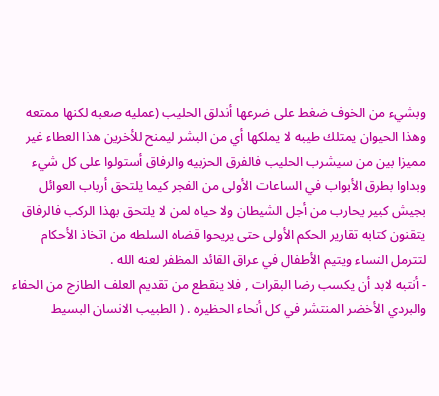وبشيء من الخوف ضغط على ضرعها أندلق الحليب (عمليه صعبه لكنها ممتعه وهذا الحيوان يمتلك طيبه لا يملكها أي من البشر ليمنح للأخرين هذا العطاء غير مميزا بين من سيشرب الحليب فالفرق الحزبيه والرفاق أستولوا على كل شيء وبداوا بطرق الأبواب في الساعات الأولى من الفجر كيما يلتحق أرباب العوائل بجيش كبير يحارب من أجل الشيطان ولا حياه لمن لا يلتحق بهذا الركب فالرفاق يتقنون كتابه تقارير الحكم الأولى حتى يريحوا قضاه السلطه من اتخاذ الأحكام لتترمل النساء ويتيم الأطفال في عراق القائد المظفر لعنه الله .
- أنتبه لابد أن يكسب رضا البقرات , فلا ينقطع من تقديم العلف الطازج من الحفاء والبردي الأخضر المنتشر في كل أنحاء الحظيره . ( الطبيب الانسان البسيط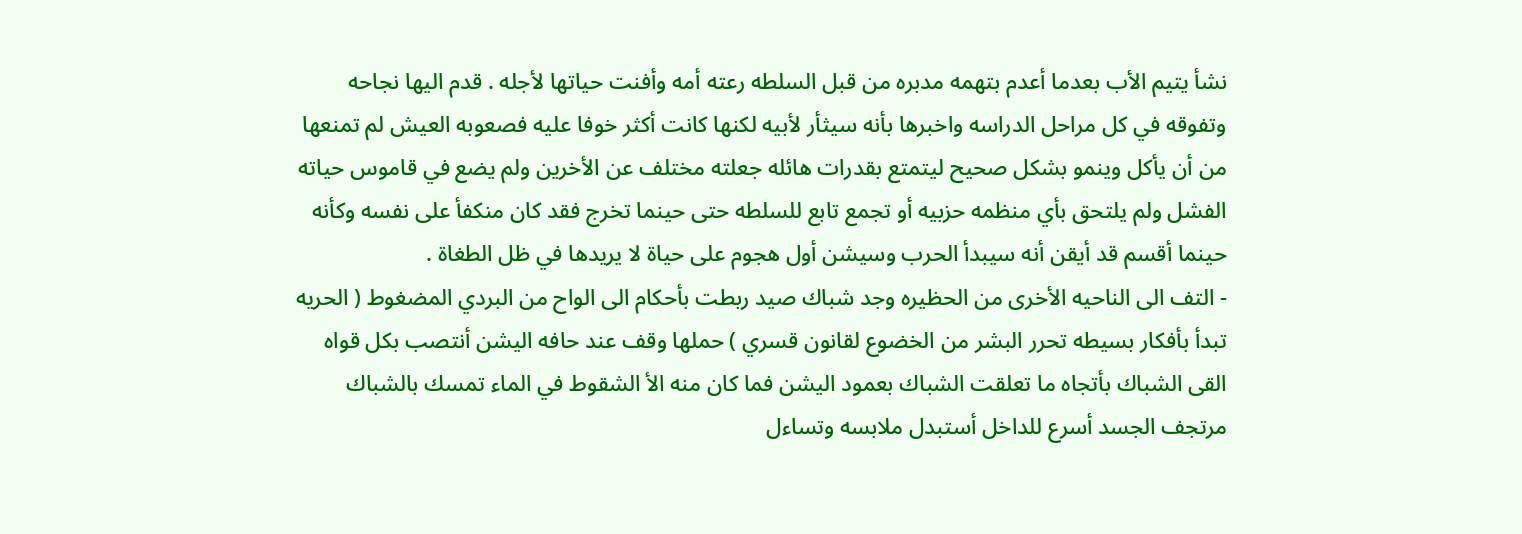نشأ يتيم الأب بعدما أعدم بتهمه مدبره من قبل السلطه رعته أمه وأفنت حياتها لأجله . قدم اليها نجاحه وتفوقه في كل مراحل الدراسه واخبرها بأنه سيثأر لأبيه لكنها كانت أكثر خوفا عليه فصعوبه العيش لم تمنعها من أن يأكل وينمو بشكل صحيح ليتمتع بقدرات هائله جعلته مختلف عن الأخرين ولم يضع في قاموس حياته الفشل ولم يلتحق بأي منظمه حزبيه أو تجمع تابع للسلطه حتى حينما تخرج فقد كان منكفأ على نفسه وكأنه حينما أقسم قد أيقن أنه سيبدأ الحرب وسيشن أول هجوم على حياة لا يريدها في ظل الطغاة .
- التف الى الناحيه الأخرى من الحظيره وجد شباك صيد ربطت بأحكام الى الواح من البردي المضغوط ( الحريه تبدأ بأفكار بسيطه تحرر البشر من الخضوع لقانون قسري ) حملها وقف عند حافه اليشن أنتصب بكل قواه القى الشباك بأتجاه ما تعلقت الشباك بعمود اليشن فما كان منه الأ الشقوط في الماء تمسك بالشباك مرتجف الجسد أسرع للداخل أستبدل ملابسه وتساءل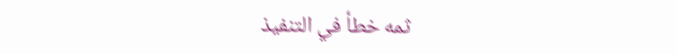ثمه خطأ في التنفيذ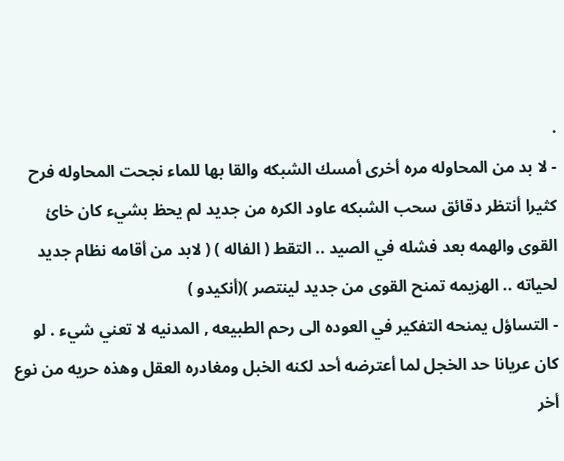.
- لا بد من المحاوله مره أخرى أمسك الشبكه والقا بها للماء نجحت المحاوله فرح كثيرا أنتظر دقائق سحب الشبكه عاود الكره من جديد لم يحظ بشيء كان خائ القوى والهمه بعد فشله في الصيد .. التقط ( الفاله ) ( لابد من أقامه نظام جديد لحياته .. الهزيمه تمنح القوى من جديد لينتصر )(أنكيدو )
- التساؤل يمنحه التفكير في العوده الى رحم الطبيعه , المدنيه لا تعني شيء . لو كان عريانا حد الخجل لما أعترضه أحد لكنه الخبل ومغادره العقل وهذه حريه من نوع أخر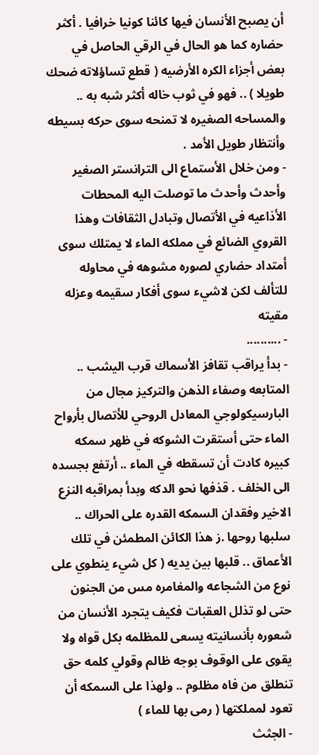أن يصبح الأنسان فيها كائنا كونيا خرافيا . أكثر حضاره كما هو الحال في الرقي الحاصل في بعض أجزاء الكره الأرضيه ( قطع تساؤلاته ضحك طويلا ) .. فهو في ثوب خاله أكثر شبه به .. والمساحه الصغيره لا تمنحه سوى حركه بسيطه وأنتظار طويل الأمد .
- ومن خلال الأستماع الى الترانستر الصغير وأحدث وأحدث ما توصلت اليه المحطات الأذاعيه في الأتصال وتبادل الثقافات وهذا القروي الضائع في مملكه الماء لا يمتلك سوى أمتداد حضاري لصوره مشوهه في محاوله للتألف لكن لاشيء سوى أفكار سقيمه وعزله مقيته
- ..........
- بدأ يراقب تقافز الأسماك قرب اليشب .. المتابعه وصفاء الذهن والتركيز مجال من البارسيكولوجي المعادل الروحي للأتصال بأرواح الماء حتى أستقرت الشوكه في ظهر سمكه كبيره كادت أن تسقطه في الماء .. أرتفع بجسده الى الخلف . قذفها نحو الدكه وبدأ بمراقبه النزع الاخير وفقدان السمكه القدره على الحراك .. سلبها روحها .ز هذا الكائن المطمئن في تلك الأعماق .. قلبها بين يديه ( كل شيء ينطوي على نوع من الشجاعه والمغامره مس من الجنون حتى لو تذلل العقبات فكيف يتجرد الأنسان من شعوره بأنسانيته يسعى للمظلمه بكل قواه ولا يقوى على الوقوف بوجه ظالم وقولي كلمه حق تنطلق من فاه مظلوم .. ولهذا على السمكه أن تعود لمملكتها ( رمى بها للماء )
- الجثث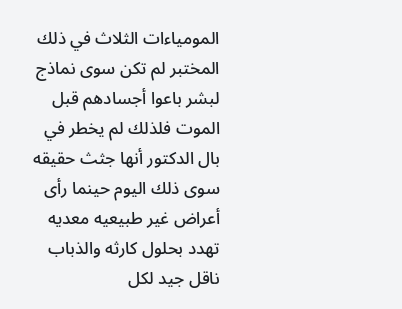المومياءات الثلاث في ذلك المختبر لم تكن سوى نماذج لبشر باعوا أجسادهم قبل الموت فلذلك لم يخطر في بال الدكتور أنها جثث حقيقه سوى ذلك اليوم حينما رأى أعراض غير طبيعيه معديه تهدد بحلول كارثه والذباب ناقل جيد لكل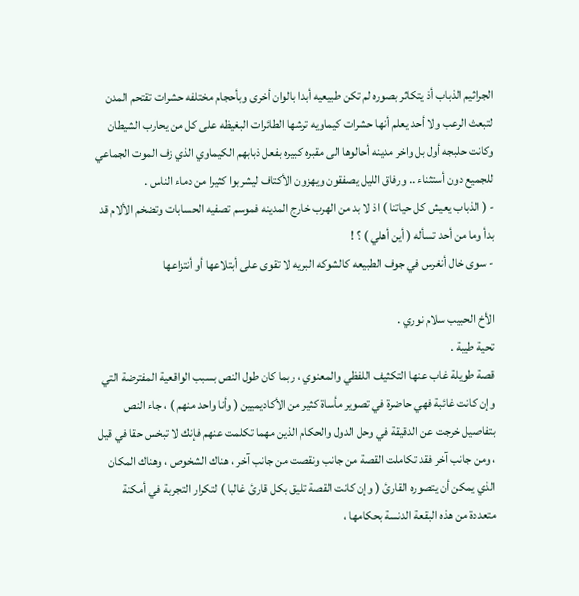الجراثيم الذباب أذ يتكاثر بصوره لم تكن طبيعيه أبدا بالوان أخرى وبأحجام مختلفه حشرات تقتحم المدن لتبعث الرعب ولا أحد يعلم أنها حشرات كيماويه ترشها الطائرات البغيظه على كل من يحارب الشيطان وكانت حلبجه أول بل واخر مدينه أحالوها الى مقبره كبيره بفعل ذبابهم الكيماوي الذي زف الموت الجماعي للجميع دون أستثناء .. ورفاق الليل يصفقون ويهزون الأكتاف ليشربوا كثيرا من دماء الناس .
- ( الذباب يعيش كل حياتنا ) اذ لا بد من الهرب خارج المدينه فموسم تصفيه الحسابات وتضخم الألام قد بدأ وما من أحد تسأله ( أين أهلي ) ؟ !
- سوى خال أنغرس في جوف الطبيعه كالشوكه البريه لا تقوى على أبتلاعها أو أنتزاعها

الأخ الحبيب سلام نوري .
تحية طيبة .
قصة طويلة غاب عنها التكثيف اللفظي والمعنوي ، ربما كان طول النص بسبب الواقعية المفترضة التي وإن كانت غائبة فهي حاضرة في تصوير مأساة كثير من الأكاديميين ( وأنا واحد منهم ) ، جاء النص بتفاصيل خرجت عن الدقيقة في وحل الدول والحكام الذين مهما تكلمت عنهم فإنك لا تبخس حقا في قيل ، ومن جانب آخر فقد تكاملت القصة من جانب ونقصت من جانب آخر ، هناك الشخوص ، وهناك المكان الذي يمكن أن يتصوره القارئ ( وإن كانت القصة تليق بكل قارئ غالبا ) لتكرار التجربة في أمكنة متعددة من هذه البقعة الدنسة بحكامها ،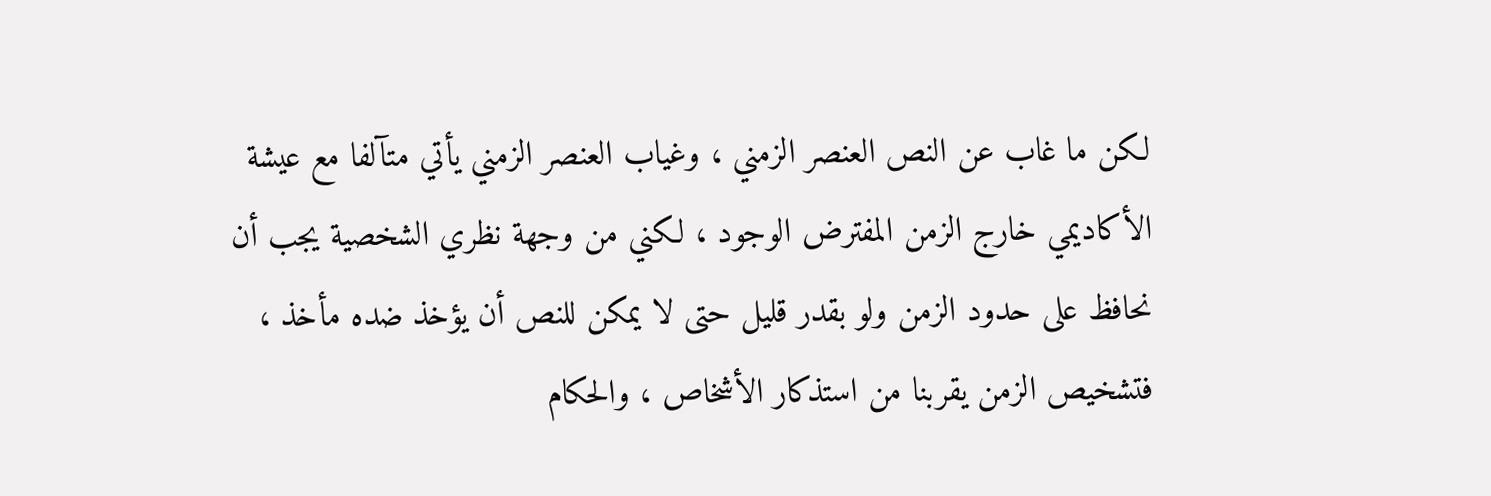لكن ما غاب عن النص العنصر الزمني ، وغياب العنصر الزمني يأتي متآلفا مع عيشة الأكاديمي خارج الزمن المفترض الوجود ، لكني من وجهة نظري الشخصية يجب أن نحافظ على حدود الزمن ولو بقدر قليل حتى لا يمكن للنص أن يؤخذ ضده مأخذ ، فتشخيص الزمن يقربنا من استذكار الأشخاص ، والحكام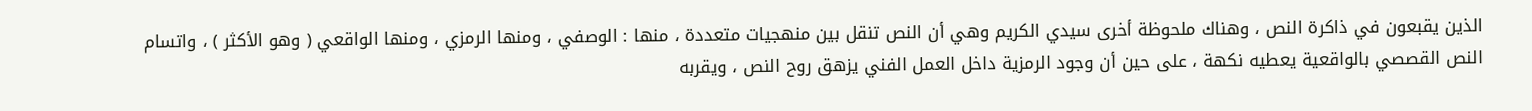الذين يقبعون في ذاكرة النص ، وهناك ملحوظة أخرى سيدي الكريم وهي أن النص تنقل بين منهجيات متعددة ، منها : الوصفي ، ومنها الرمزي ، ومنها الواقعي ( وهو الأكثر ) ، واتسام النص القصصي بالواقعية يعطيه نكهة ، على حين أن وجود الرمزية داخل العمل الفني يزهق روح النص ، ويقربه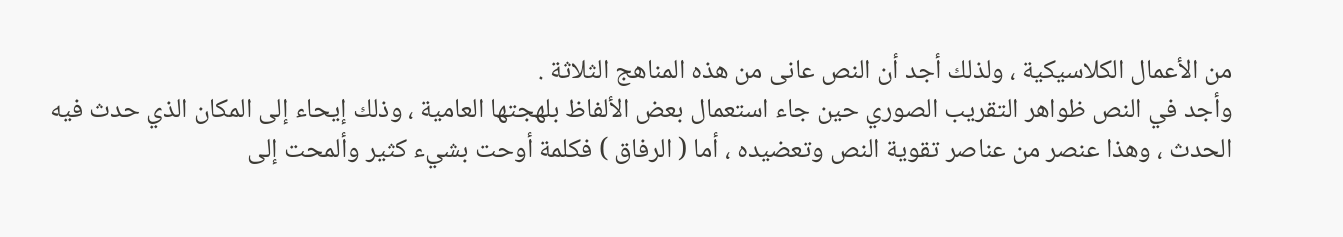من الأعمال الكلاسيكية ، ولذلك أجد أن النص عانى من هذه المناهج الثلاثة .
وأجد في النص ظواهر التقريب الصوري حين جاء استعمال بعض الألفاظ بلهجتها العامية ، وذلك إيحاء إلى المكان الذي حدث فيه الحدث ، وهذا عنصر من عناصر تقوية النص وتعضيده ، أما ( الرفاق ) فكلمة أوحت بشيء كثير وألمحت إلى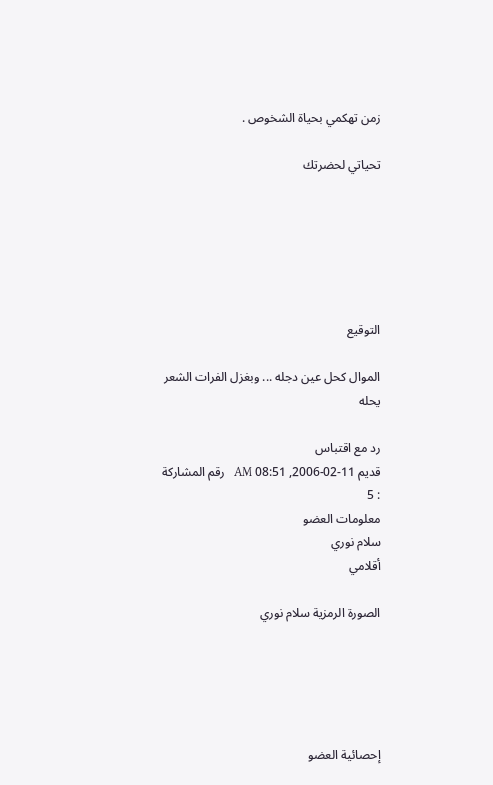زمن تهكمي بحياة الشخوص .

تحياتي لحضرتك






التوقيع

الموال كحل عين دجله ... وبغزل الفرات الشعر يحله

رد مع اقتباس
قديم 11-02-2006, 08:51 AM   رقم المشاركة : 5
معلومات العضو
سلام نوري
أقلامي

الصورة الرمزية سلام نوري





إحصائية العضو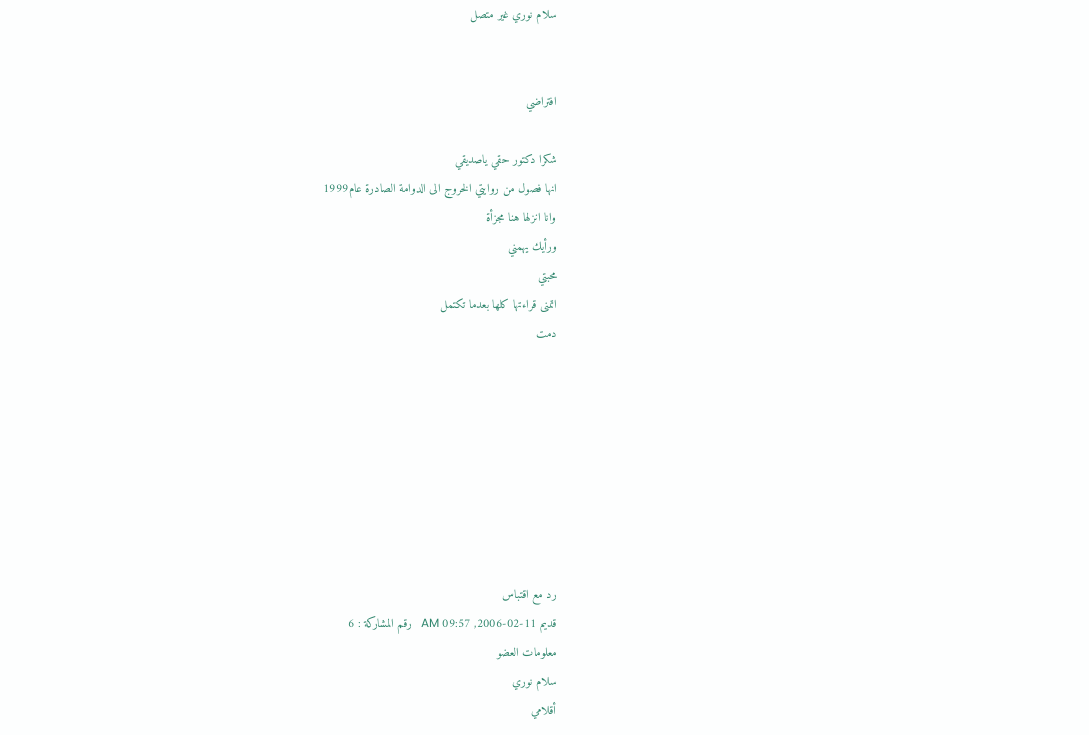سلام نوري غير متصل


افتراضي

شكرا دكتور حقي ياصديقي
انها فصول من روايتي الخروج الى الدوامة الصادرة عام1999
وانا انزلها هنا مجزأة
ورأيك يهمني
محبتي
اتمنى قراءتها كلها بعدما تكتمل
دمت








رد مع اقتباس
قديم 11-02-2006, 09:57 AM   رقم المشاركة : 6
معلومات العضو
سلام نوري
أقلامي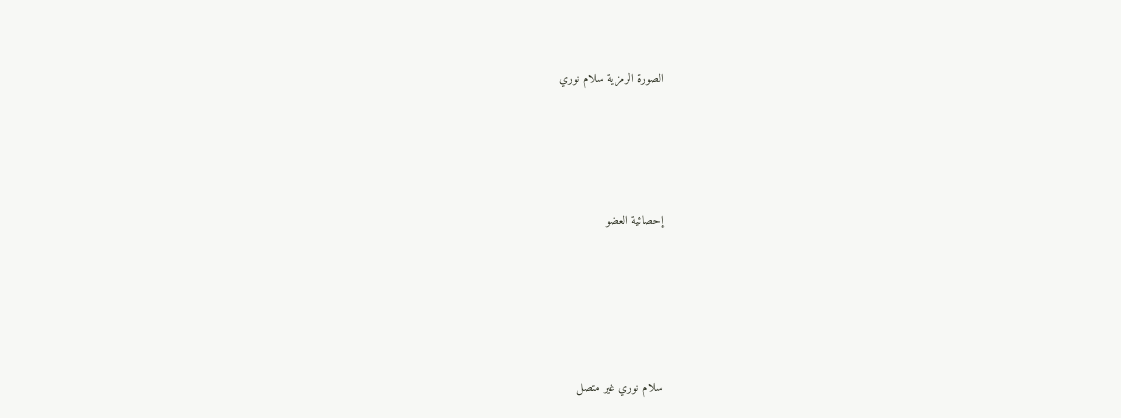الصورة الرمزية سلام نوري





إحصائية العضو






سلام نوري غير متصل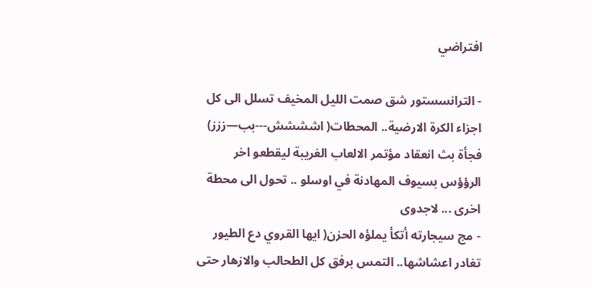افتراضي

- الترانسستور شق صمت الليل المخيف تسلل الى كل اجزاء الكرة الارضية.. المحطات( اشششش---بب—ززز) فجأة بث انعقاد مؤتمر الالعاب الغريبة ليقطعو اخر الرؤؤس بسيوف المهادنة في اوسلو .. تحول الى محطة اخرى ... لاجدوى
- مج سيجارته أتكأ يملؤه الحزن( ايها القروي دع الطيور تغادر اعشاشها.. التمس برفق كل الطحالب والازهار حتى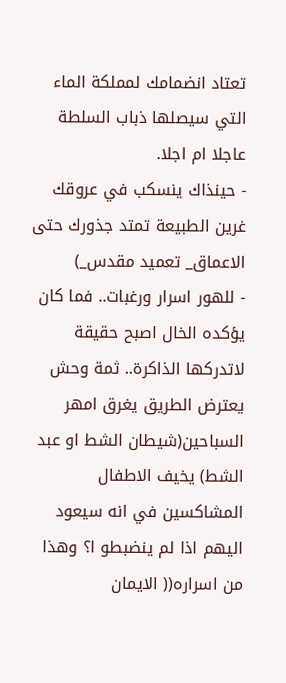تعتاد انضمامك لمملكة الماء التي سيصلها ذباب السلطة عاجلا ام اجلا.
- حينذاك ينسكب في عروقك غرين الطبيعة تمتد جذورك حتى الاعماق_ تعميد مقدس_)
- للهور اسرار ورغبات.. فما كان يؤكده الخال اصبح حقيقة لاتدركها الذاكرة.. ثمة وحش يعترض الطريق يغرق امهر السباحين(شيطان الشط او عبد الشط) يخيف الاطفال المشاكسين في انه سيعود اليهم اذا لم ينضبطو ا؟ وهذا من اسراره(( الايمان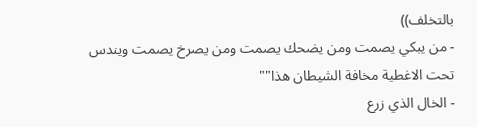بالتخلف))
- من يبكي يصمت ومن يضحك يصمت ومن يصرخ يصمت ويندس تحت الاغطية مخافة الشيطان هذا""
- الخال الذي زرع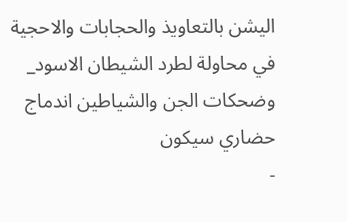اليشن بالتعاويذ والحجابات والاحجية في محاولة لطرد الشيطان الاسود_ وضحكات الجن والشياطين اندماج حضاري سيكون
-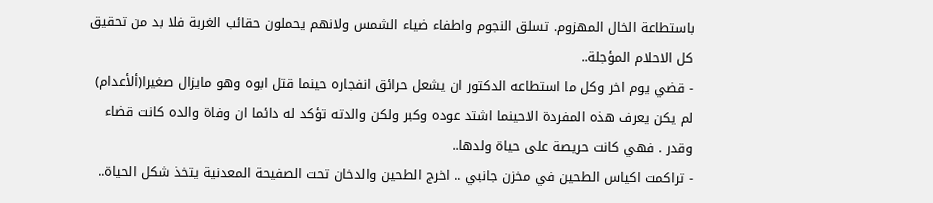باستطاعة الخال المهزوم. تسلق النجوم واطفاء ضياء الشمس ولانهم يحملون حقائب الغربة فلا بد من تحقيق كل الاحلام المؤجلة..
- قضي يوم اخر وكل ما استطاعه الدكتور ان يشعل حرائق انفجاره حينما قتل ابوه وهو مايزال صغيرا(ألأعدام) لم يكن يعرف هذه المفردة الاحينما اشتد عوده وكبر ولكن والدته تؤكد له دائما ان وفاة والده كانت قضاء وقدر . فهي كانت حريصة على حياة ولدها..
- تراكمت اكياس الطحين في مخزن جانبي .. اخرج الطحين والدخان تحت الصفيحة المعدنية يتخذ شكل الحياة..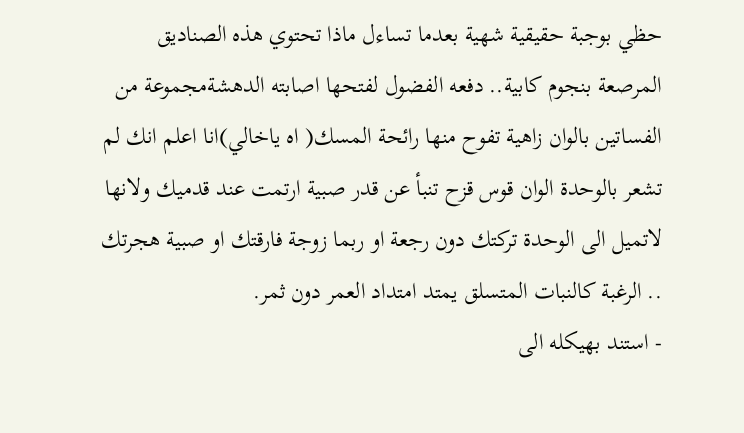حظي بوجبة حقيقية شهية بعدما تساءل ماذا تحتوي هذه الصناديق المرصعة بنجوم كابية.. دفعه الفضول لفتحها اصابته الدهشةمجموعة من الفساتين بالوان زاهية تفوح منها رائحة المسك( اه ياخالي)انا اعلم انك لم تشعر بالوحدة الوان قوس قزح تنبأ عن قدر صبية ارتمت عند قدميك ولانها لاتميل الى الوحدة تركتك دون رجعة او ربما زوجة فارقتك او صبية هجرتك .. الرغبة كالنبات المتسلق يمتد امتداد العمر دون ثمر.
- استند بهيكله الى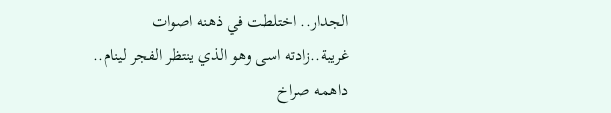الجدار.. اختلطت في ذهنه اصوات غريبة..زادته اسى وهو الذي ينتظر الفجر لينام.. داهمه صراخ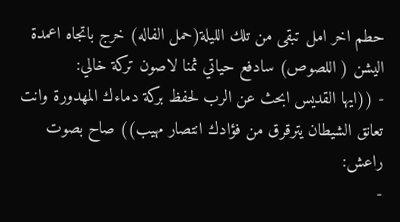حطم اخر امل تبقى من تلك الليلة(حمل الفاله) خرج باتجاه اعمدة اليشن ( اللصوص) سادفع حياتي ثمنا لاصون تركة خالي:
- ((ايها القديس ابحث عن الرب لحفظ بركة دماءك المهدورة وانت تعانق الشيطان يترقرق من فؤادك انتصار مهيب)) صاح بصوت راعش:
-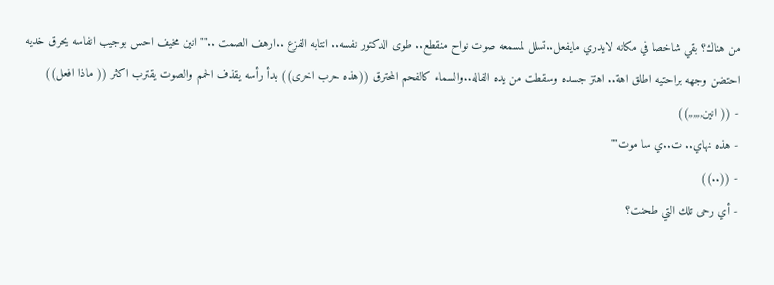من هناك؟ بقي شاخصا في مكانه لايدري مايفعل..تسلل لمسمعه صوت نواح منقطع.. طوى الدكتور نفسه.. انتابه الفزع ..ارهف الصمت .."" انين مخيف احس بوجيب انفاسه يحرق خديه احتضن وجهه براحتيه اطلق اهة.. اهتز جسده وسقطت من يده الفاله..والسماء كالفحم المحترق ((هذه حرب اخرى)) بدأ رأسه يقذف الحمم والصوت يقترب اكثر (( ماذا افعل))
- (( انين,,,,,,))
- هذه نهاي.. ت..ي سا موت""
- ((..))
- أي رحى تلك التي طحنت؟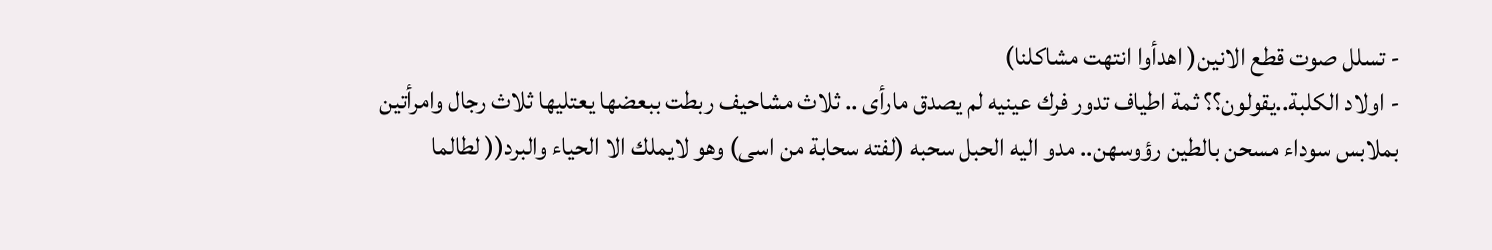- تسلل صوت قطع الانين( اهدأوا انتهت مشاكلنا)
- اولاد الكلبة..يقولون؟؟ ثمة اطياف تدور فرك عينيه لم يصدق مارأى .. ثلاث مشاحيف ربطت ببعضها يعتليها ثلاث رجال وامرأتين بملابس سوداء مسحن بالطين رؤوسهن.. مدو اليه الحبل سحبه (لفته سحابة من اسى) وهو لايملك الا الحياء والبرد(( لطالما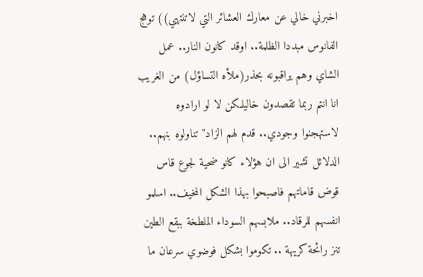اخبرني خالي عن معارك العشائر التي لاتنتهي)) توهج الفانوس مبددا الظلمة.. اوقد كانون النار.. عمل الشاي وهم يراقبونه بحذر(ملأه التساؤل) من الغريب انا انتم ربما تقصدون خاليلكن لا لو ارادوه لاستهجنوا وجودي.. قدم لهم الزاد" تناولوه بنهم.. الدلائل تشير الى ان هؤلاء كانو ضحية لجوع قاس قوض قاماتهم فاصبحوا بهذا الشكل المخيف.. اسلمو انفسهم للرقاد.. ملابسهم السوداء الملطخة ببقع الطين تنز رائحة كريهة .. تكوموا بشكل فوضوي سرعان ما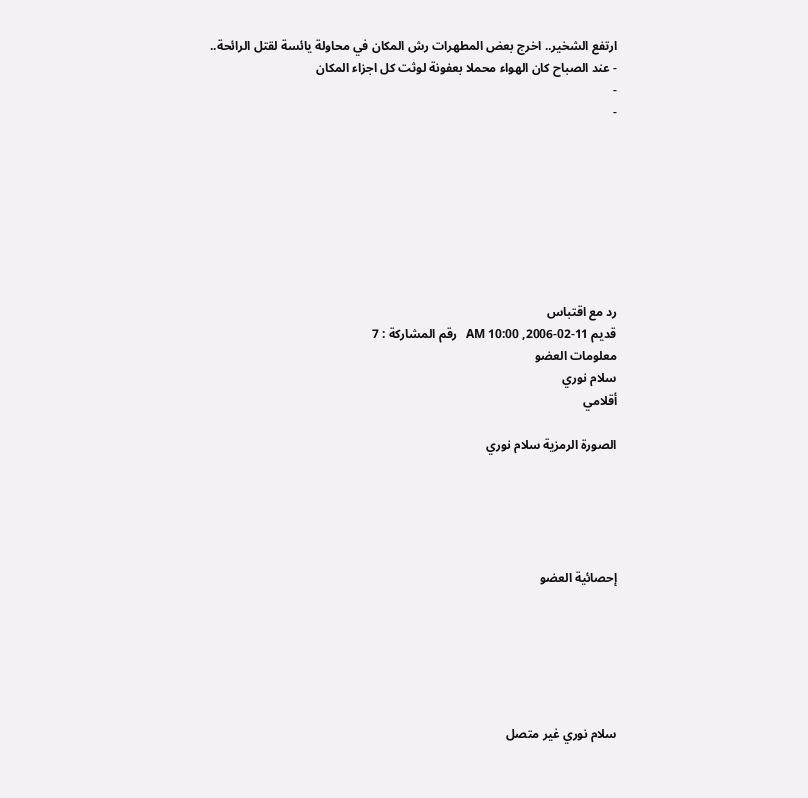ارتفع الشخير.. اخرج بعض المطهرات رش المكان في محاولة يائسة لقتل الرائحة..
- عند الصباح كان الهواء محملا بعفونة لوثت كل اجزاء المكان
-
-








رد مع اقتباس
قديم 11-02-2006, 10:00 AM   رقم المشاركة : 7
معلومات العضو
سلام نوري
أقلامي

الصورة الرمزية سلام نوري





إحصائية العضو






سلام نوري غير متصل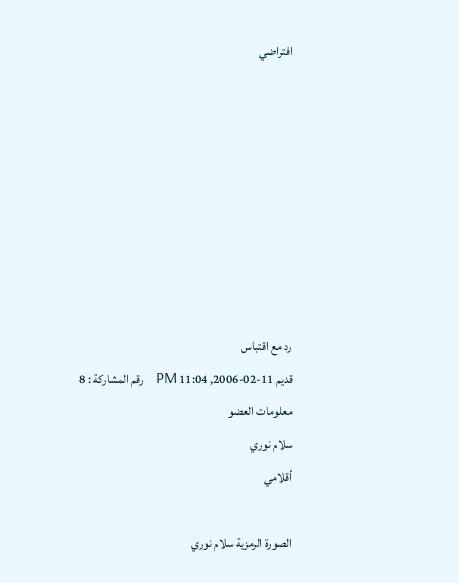افتراضي








رد مع اقتباس
قديم 11-02-2006, 11:04 PM   رقم المشاركة : 8
معلومات العضو
سلام نوري
أقلامي

الصورة الرمزية سلام نوري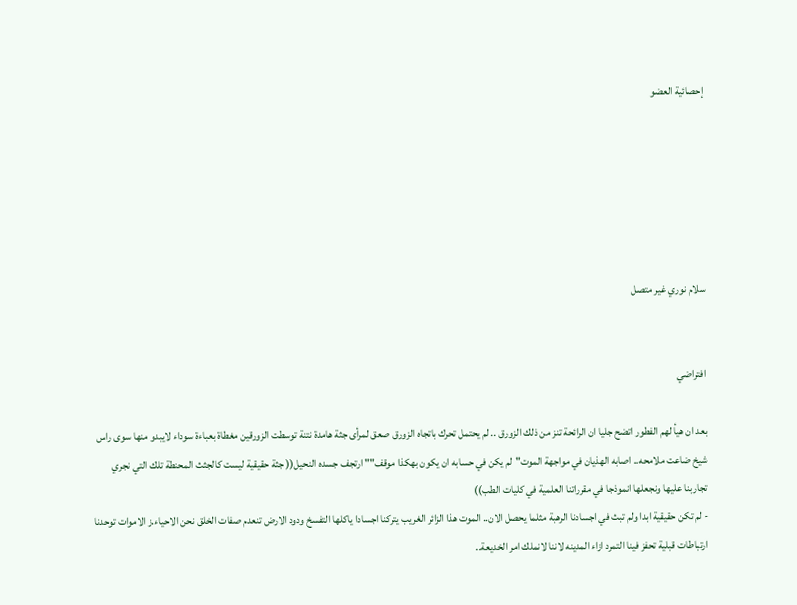إحصائية العضو






سلام نوري غير متصل


افتراضي

بعد ان هيأ لهم الفطور اتضح جليا ان الرائحة تنز من ذلك الزورق .. لم يحتمل تحرك باتجاه الزورق صعق لمرأى جثة هامدة نتنة توسطت الزورقين مغطاة بعباءة سوداء لايبدو منها سوى راس شيخ ضاعت ملامحه.. اصابه الهذيان في مواجهة الموت"لم يكن في حسابه ان يكون بهكذا موقف"" ارتجف جسده النحيل(( جثة حقيقية ليست كالجثث المحنطة تلك التي نجري تجاربنا عليها ونجعلها انموذجا في مقرراتنا العلمية في كليات الطب))
- لم تكن حقيقية ابدا ولم تبث في اجسادنا الرهبة مثلما يحصل الان.. الموت هذا الزائر الغريب يتركنا اجسادا ياكلها التفسخ ودود الارض تنعدم صفات الخلق نحن الاحياء.ز الاموات توحدنا ارتباطات قبلية تحفز فينا التمرد ازاء المدينه لاننا لانملك امر الخديعة..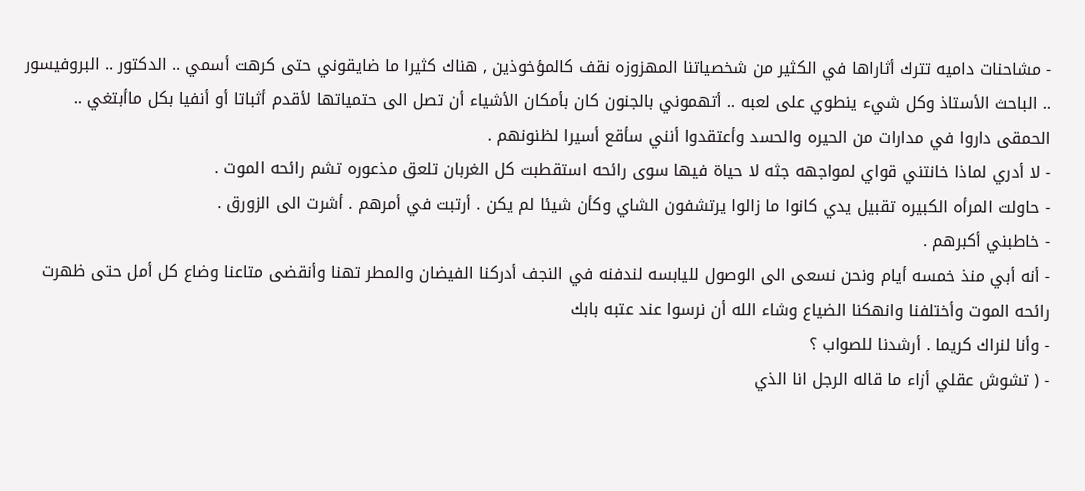- مشاحنات داميه تترك أثاراها في الكثير من شخصياتنا المهزوزه نقف كالمؤخوذين , هناك كثيرا ما ضايقوني حتى كرهت أسمي .. الدكتور .. البروفيسور .. الباحث الأستاذ وكل شيء ينطوي على لعبه .. أتهموني بالجنون كان بأمكان الأشياء أن تصل الى حتمياتها لأقدم أثباتا أو أنفيا بكل ماأبتغي .. الحمقى داروا في مدارات من الحيره والحسد وأعتقدوا أنني سأقع أسيرا لظنونهم .
- لا أدري لماذا خانتني قواي لمواجهه جثه لا حياة فيها سوى رائحه استقطبت كل الغربان تلعق مذعوره تشم رائحه الموت .
- حاولت المرأه الكبيره تقبيل يدي كانوا ما زالوا يرتشفون الشاي وكأن شيئا لم يكن . أرتبت في أمرهم . أشرت الى الزورق .
- خاطبني أكبرهم .
- أنه أبي منذ خمسه أيام ونحن نسعى الى الوصول لليابسه لندفنه في النجف أدركنا الفيضان والمطر تهنا وأنقضى متاعنا وضاع كل أمل حتى ظهرت رائحه الموت وأختلفنا وانهكنا الضياع وشاء الله أن نرسوا عند عتبه بابك
- وأنا لنراك كريما . أرشدنا للصواب ؟
- ( تشوش عقلي أزاء ما قاله الرجل انا الذي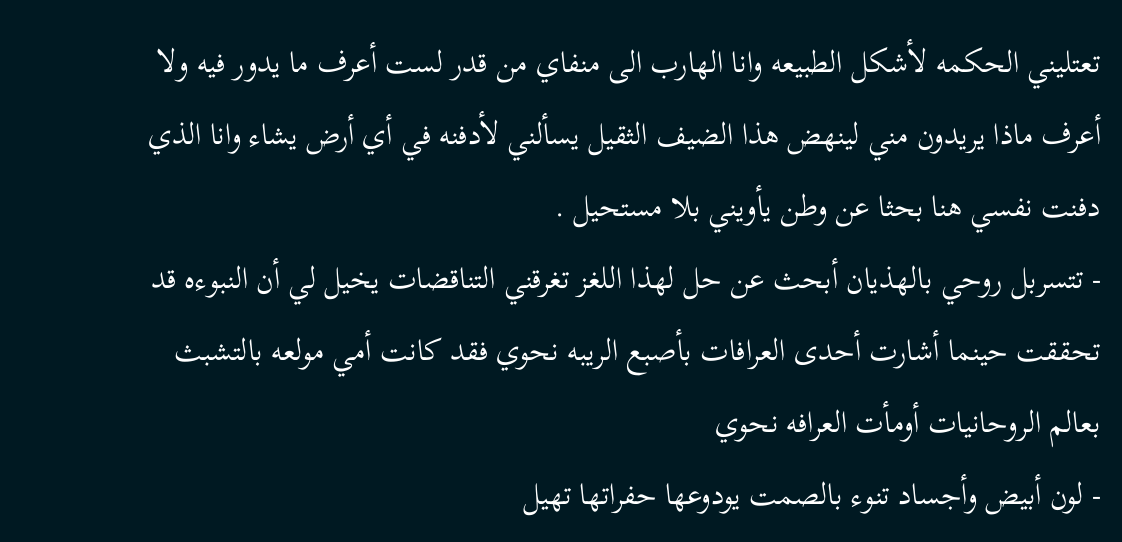تعتليني الحكمه لأشكل الطبيعه وانا الهارب الى منفاي من قدر لست أعرف ما يدور فيه ولا أعرف ماذا يريدون مني لينهض هذا الضيف الثقيل يسألني لأدفنه في أي أرض يشاء وانا الذي دفنت نفسي هنا بحثا عن وطن يأويني بلا مستحيل .
- تتسربل روحي بالهذيان أبحث عن حل لهذا اللغز تغرقني التناقضات يخيل لي أن النبوءه قد تحققت حينما أشارت أحدى العرافات بأصبع الريبه نحوي فقد كانت أمي مولعه بالتشبث بعالم الروحانيات أومأت العرافه نحوي
- لون أبيض وأجساد تنوء بالصمت يودوعها حفراتها تهيل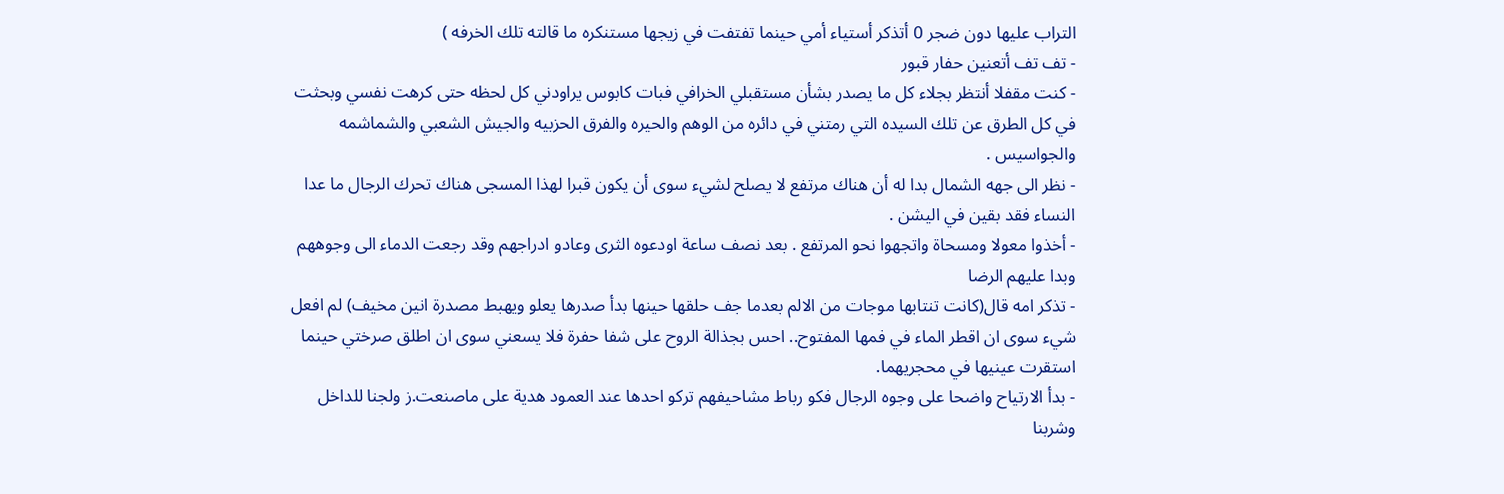التراب عليها دون ضجر 0 أتذكر أستياء أمي حينما تفتفت في زيجها مستنكره ما قالته تلك الخرفه )
- تف تف أتعنين حفار قبور
- كنت مقفلا أنتظر بجلاء كل ما يصدر بشأن مستقبلي الخرافي فبات كابوس يراودني كل لحظه حتى كرهت نفسي وبحثت في كل الطرق عن تلك السيده التي رمتني في دائره من الوهم والحيره والفرق الحزبيه والجيش الشعبي والشماشمه والجواسيس .
- نظر الى جهه الشمال بدا له أن هناك مرتفع لا يصلح لشيء سوى أن يكون قبرا لهذا المسجى هناك تحرك الرجال ما عدا النساء فقد بقين في اليشن .
- أخذوا معولا ومسحاة واتجهوا نحو المرتفع . بعد نصف ساعة اودعوه الثرى وعادو ادراجهم وقد رجعت الدماء الى وجوههم وبدا عليهم الرضا
- تذكر امه قال(كانت تنتابها موجات من الالم بعدما جف حلقها حينها بدأ صدرها يعلو ويهبط مصدرة انين مخيف) لم افعل شيء سوى ان اقطر الماء في فمها المفتوح.. احس بجذالة الروح على شفا حفرة فلا يسعني سوى ان اطلق صرختي حينما استقرت عينيها في محجريهما.
- بدأ الارتياح واضحا على وجوه الرجال فكو رباط مشاحيفهم تركو احدها عند العمود هدية على ماصنعت.ز ولجنا للداخل وشربنا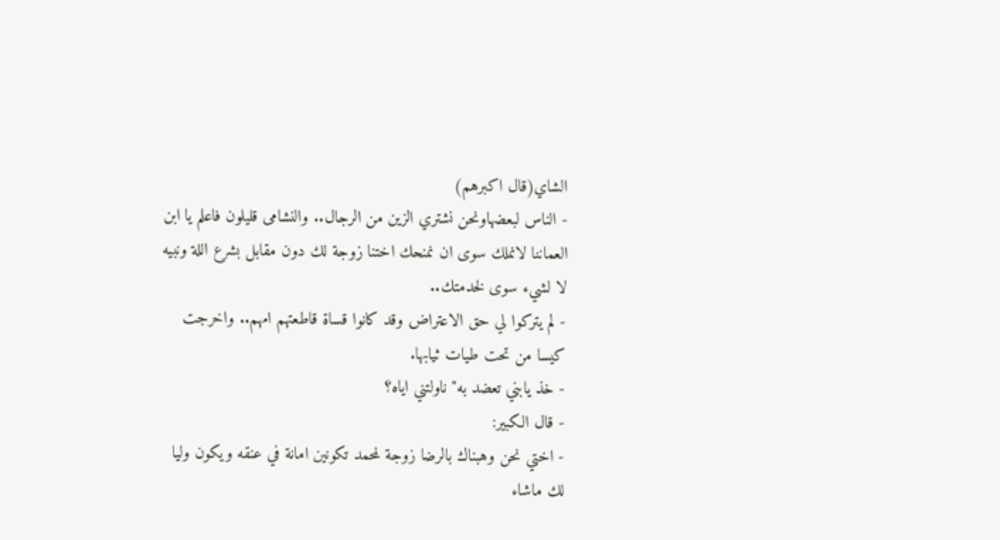الشاي(قال اكبرهم)
- الناس لبعضهاونحن نشتري الزين من الرجال.. والنشامى قليلون فاعلم يا ابن العماننا لانملك سوى ان نمنحك اختنا زوجة لك دون مقابل بشرع اللة ونبيه لا لشيء سوى لخدمتك..
- لم يتركوا لي حق الاعتراض وقد كانوا قساة قاطعتهم امهم.. واخرجت كيسا من تحت طيات ثيابها.
- خذ يابني تعضد به" ناولتني اياه؟
- قال الكبير:
- اختي نحن وهبناك بالرضا زوجة لمحمد تكونين امانة في عنقه ويكون وليا لك ماشاء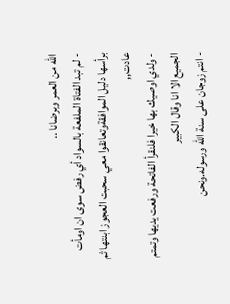الله من العمر وبرضانا ..
- لم تبد الفتاة الملفعة بالسواد أي رفض سوى ان اومأت برأسها دليل الموافقةوتعانقوا معي سحبت العجوز ابنتها ثم عادت,,
- ولدي اوصيك بها خيرا فلنقرأ الفاتحة ورفعت يديها وتمتم الجميع الا انا وقال الكبير
- انتم زوجان على سنة الله ورسوله.ونحن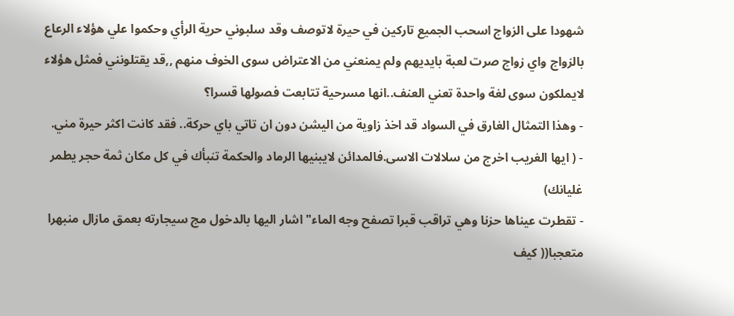شهودا على الزواج اسحب الجميع تاركين في حيرة لاتوصف وقد سلبوني حرية الرأي وحكموا علي هؤلاء الرعاع بالزواج واي زواج صرت لعبة بايديهم ولم يمنعني من الاعتراض سوى الخوف منهم ,,قد يقتلونني فمثل هؤلاء لايملكون سوى لغة واحدة تعني العنف..انها مسرحية تتابعت فصولها قسرا؟
- وهذا التمثال الغارق في السواد قد اخذ زاوية من اليشن دون ان تاتي باي حركة.. فقد كانت اكثر حيرة مني.
- ( ايها الغريب اخرج من سلالات الاسى.فالمدائن لايبنيها الرماد والحكمة تنبأك في كل مكان ثمة حجر يطمر غليانك)
- تقطرت عيناها حزنا وهي تراقب قبرا تصفح وجه الماء" اشار اليها بالدخول مج سيجارته بعمق مازال منبهرا متعجبا(( كيف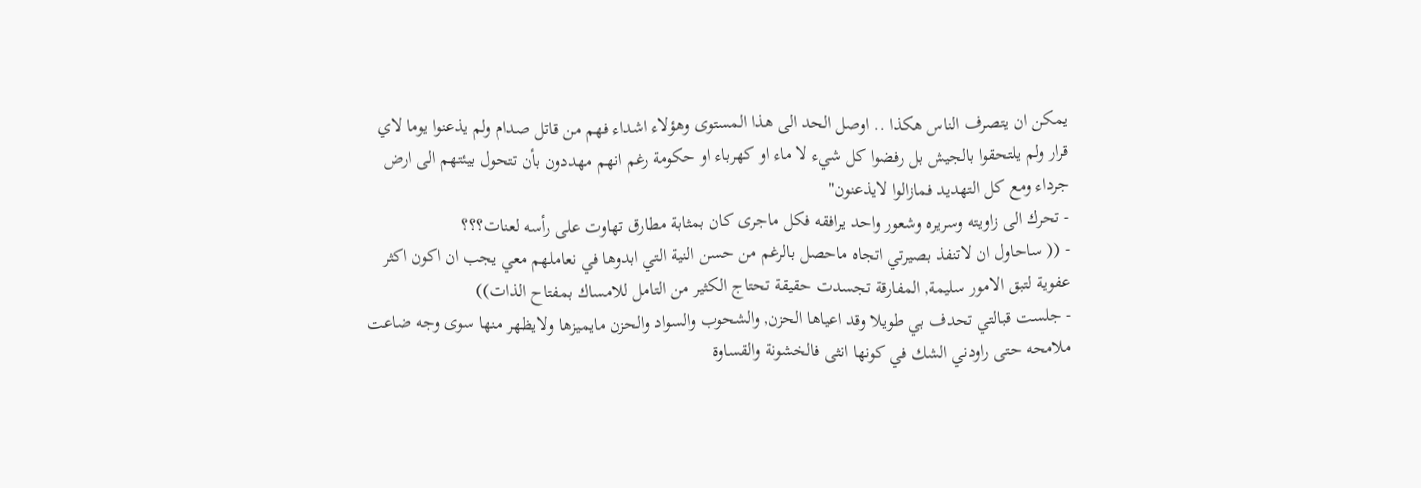يمكن ان يتصرف الناس هكذا .. اوصل الحد الى هذا المستوى وهؤلاء اشداء فهم من قاتل صدام ولم يذعنوا يوما لاي قرار ولم يلتحقوا بالجيش بل رفضوا كل شيء لا ماء او كهرباء او حكومة رغم انهم مهددون بأن تتحول بيئتهم الى ارض جرداء ومع كل التهديد فمازالوا لايذعنون"
- تحرك الى زاويته وسريره وشعور واحد يرافقه فكل ماجرى كان بمثابة مطارق تهاوت على رأسه لعنات؟؟؟
- (( ساحاول ان لاتنفذ بصيرتي اتجاه ماحصل بالرغم من حسن النية التي ابدوها في نعاملهم معي يجب ان اكون اكثر عفوية لتبق الامور سليمة, المفارقة تجسدت حقيقة تحتاج الكثير من التامل للامساك بمفتاح الذات))
- جلست قبالتي تحدف بي طويلا وقد اعياها الحزن, والشحوب والسواد والحزن مايميزها ولايظهر منها سوى وجه ضاعت ملامحه حتى راودني الشك في كونها انثى فالخشونة والقساوة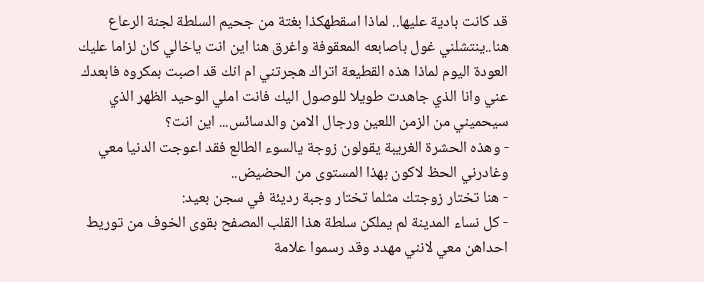قد كانت بادية عليها.. لماذا اسقطهكذا بغتة من جحيم السلطة لجنة الرعاع هنا..ينتشلني غول باصابعه المعقوفة واغرق هنا اين انت ياخالي كان لزاما عليك العودة اليوم لماذا هذه القطيعة اتراك هجرتني ام انك قد اصبت بمكروه فابعدك عني وانا الذي جاهدت طويلا للوصول اليك فانت املي الوحيد الظهر الذي سيحميني من الزمن اللعين ورجال الامن والدسائس... اين انت؟
- وهذه الحشرة الغريبة يقولون زوجة يالسوء الطالع فقد اعوجت الدنيا معي وغادرني الحظ لاكون بهذا المستوى من الحضيض..
- هنا تختار زوجتك مثلما تختار وجبة رديئة في سجن بعيد:
- كل نساء المدينة لم يملكن سلطة هذا القلب المصفح بقوى الخوف من توريط احداهن معي لانني مهدد وقد رسموا علامة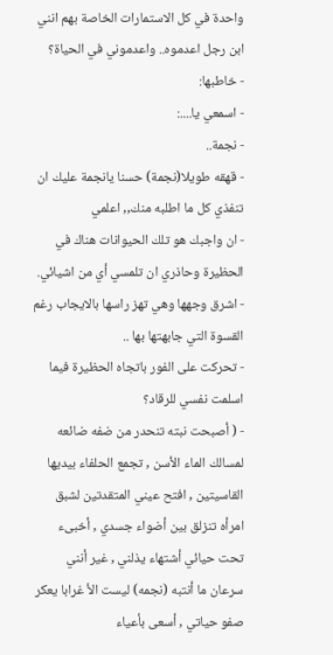واحدة في كل الاستمارات الخاصة بهم انني ابن رجل اعدموه.. واعدموني في الحياة؟
- خاطبها:
- اسمعي يا....:
- نجمة..
- قهقه طويلا(نجمة) حسنا يانجمة عليك ان تنفذي كل ما اطلبه منك,, اعلمي
- ان واجبك هو تلك الحيوانات هناك في الحظيرة وحاذري ان تلمسي أي من اشيائي.
- اشرق وجهها وهي تهز راسها بالايجاب رغم القسوة التي جابهتها بها ..
- تحركت على الفور باتجاه الحظيرة فيما اسلمت نفسي للرقاد؟
- ( أصبحت نبته تنحدر من ضفه ضائعه لمسالك الماء الأسن , تجمع الحلفاء بيديها القاسيتين , افتح عيني المتقدتين لشبق امرأه تنزلق بين أضواء جسدي , أخبىء تحت حيائي أشتهاء يذلني , غير أنني سرعان ما أنتبه (نجمه) ليست الأ غرابا يعكر صفو حياتي , أسعى بأعياء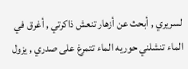لسريري , أبحث عن أزهار تنعش ذاكرتي , أغرق في الماء تنشلني حوريه الماء تتمرغ على صدري , يزول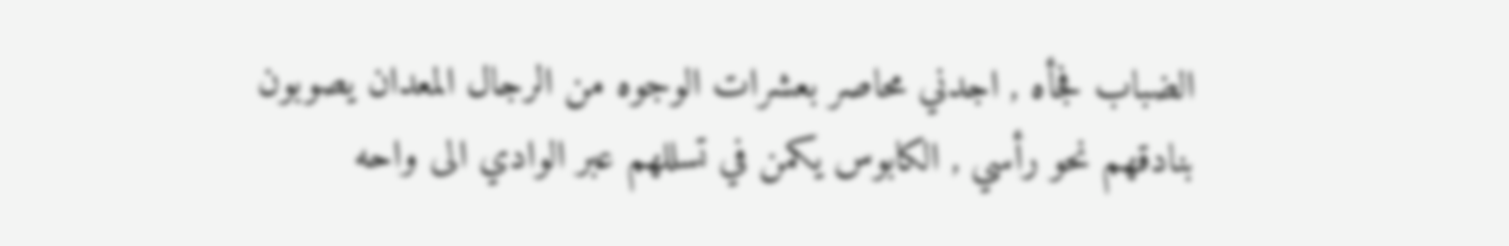الضباب فجأه , اجدني محاصر بعشرات الوجوه من الرجال المعدان يصوبون بنادقهم نحو رأسي , الكابوس يكمن في تسللهم عبر الوادي الى واحه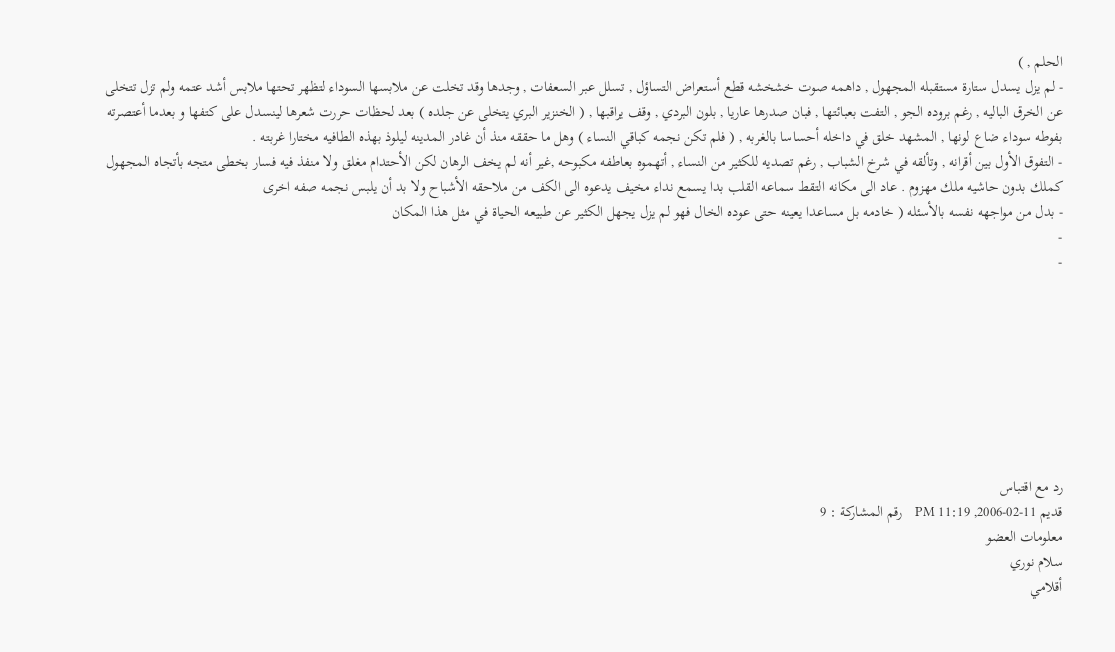الحلم , )
- لم يزل يسدل ستارة مستقبله المجهول , داهمه صوت خشخشه قطع أستعراض التساؤل , تسلل عبر السعفات , وجدها وقد تخلت عن ملابسها السوداء لتظهر تحتها ملابس أشد عتمه ولم تزل تتخلى عن الخرق الباليه , رغم بروده الجو , التفت بعبائتها , فبان صدرها عاريا , بلون البردي , وقف يراقبها , ( الخنزير البري يتخلى عن جلده ) بعد لحظات حررت شعرها لينسدل على كتفها و بعدما أعتصرته بفوطه سوداء ضاع لونها , المشهد خلق في داخله أحساسا بالغربه , ( فلم تكن نجمه كباقي النساء ) وهل ما حققه منذ أن غادر المدينه ليلوذ بهذه الطافيه مختارا غربته .
- التفوق الأول بين أقرانه , وتألقه في شرخ الشباب , رغم تصديه للكثير من النساء , أتهموه بعاطفه مكبوحه ,غير أنه لم يخف الرهان لكن الأحتدام مغلق ولا منفذ فيه فسار بخطى متجه بأتجاه المجهول كملك بدون حاشيه ملك مهزوم . عاد الى مكانه التقط سماعه القلب بدا يسمع نداء مخيف يدعوه الى الكف من ملاحقه الأشباح ولا بد أن يلبس نجمه صفه اخرى
- بدل من مواجهه نفسه بالأسئله ( خادمه بل مساعدا يعينه حتى عوده الخال فهو لم يزل يجهل الكثير عن طبيعه الحياة في مثل هذا المكان
-
-








رد مع اقتباس
قديم 11-02-2006, 11:19 PM   رقم المشاركة : 9
معلومات العضو
سلام نوري
أقلامي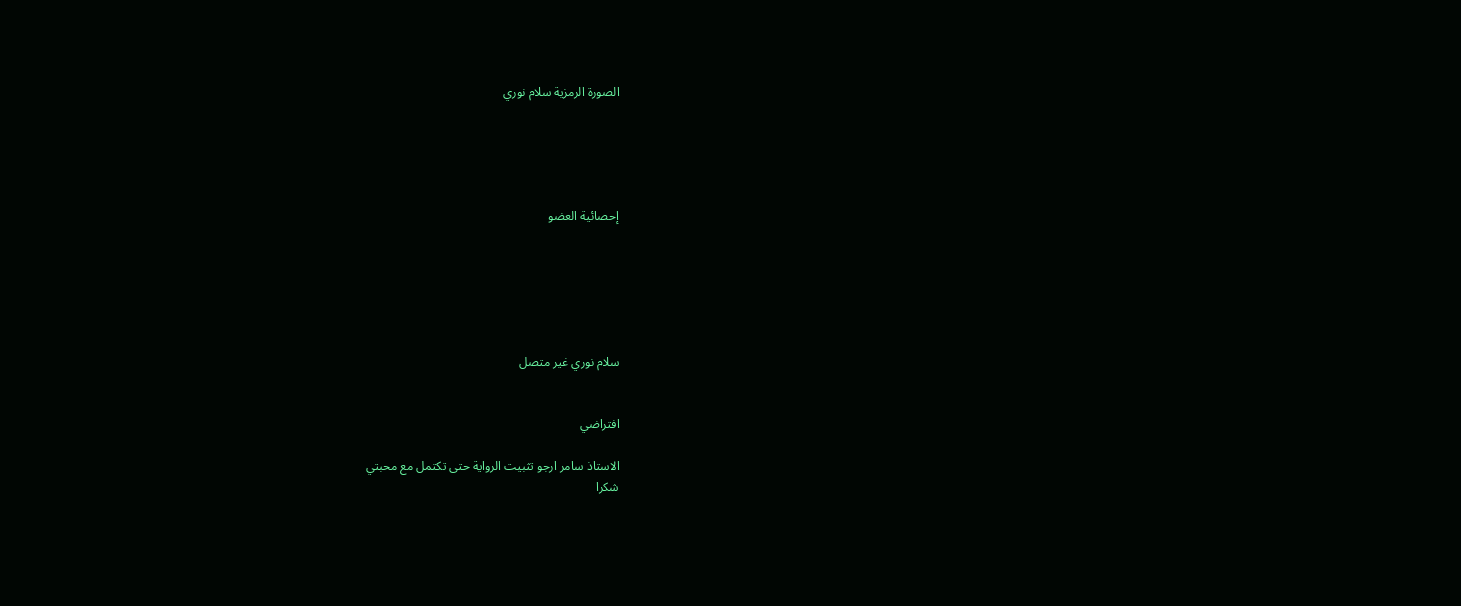الصورة الرمزية سلام نوري





إحصائية العضو






سلام نوري غير متصل


افتراضي

الاستاذ سامر ارجو تثبيت الرواية حتى تكتمل مع محبتي
شكرا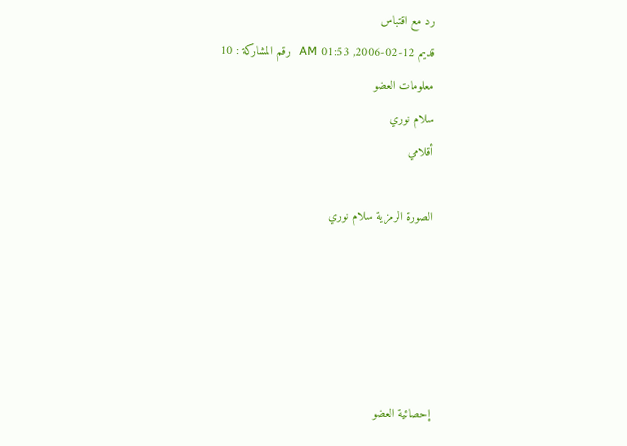رد مع اقتباس
قديم 12-02-2006, 01:53 AM   رقم المشاركة : 10
معلومات العضو
سلام نوري
أقلامي

الصورة الرمزية سلام نوري





إحصائية العضو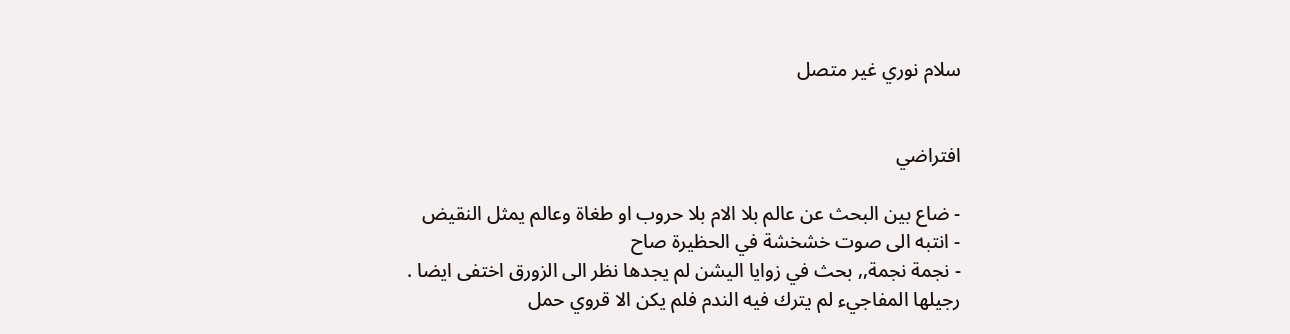سلام نوري غير متصل


افتراضي

- ضاع بين البحث عن عالم بلا الام بلا حروب او طغاة وعالم يمثل النقيض
- انتبه الى صوت خشخشة في الحظيرة صاح
- نجمة نجمة,, بحث في زوايا اليشن لم يجدها نظر الى الزورق اختفى ايضا . رجيلها المفاجيء لم يترك فيه الندم فلم يكن الا قروي حمل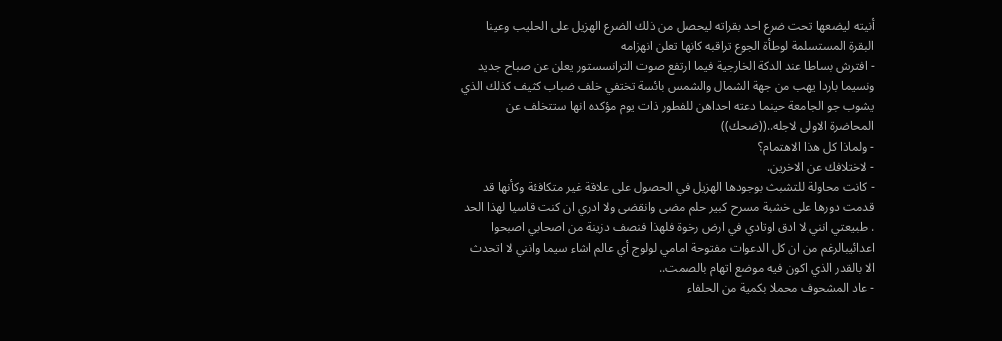أنيته ليضعها تحت ضرع احد بقراته ليحصل من ذلك الضرع الهزيل على الحليب وعينا البقرة المستسلمة لوطأة الجوع تراقبه كانها تعلن انهزامه
- افترش بساطا عند الدكة الخارجية فيما ارتفع صوت الترانسستور يعلن عن صباح جديد ونسيما باردا يهب من جهة الشمال والشمس بائسة تختفي خلف ضباب كثيف كذلك الذي يشوب جو الجامعة حينما دعته احداهن للفطور ذات يوم مؤكده انها ستتخلف عن المحاضرة الاولى لاجله..((ضحك))
- ولماذا كل هذا الاهتمام؟
- لاختلافك عن الاخرين.
- كانت محاولة للتشبث بوجودها الهزيل في الحصول على علاقة غير متكافئة وكأنها قد قدمت دورها على خشبة مسرح كبير حلم مضى وانقضى ولا ادري ان كنت قاسيا لهذا الحد . طبيعتي انني لا ادق اوتادي في ارض رخوة فلهذا فنصف دزينة من اصحابي اصبحوا اعدائيبالرغم من ان كل الدعوات مفتوحة امامي لولوج أي عالم اشاء سيما وانني لا اتحدث الا بالقدر الذي اكون فيه موضع اتهام بالصمت..
- عاد المشحوف محملا بكمية من الحلفاء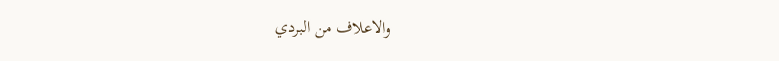والاعلاف من البردي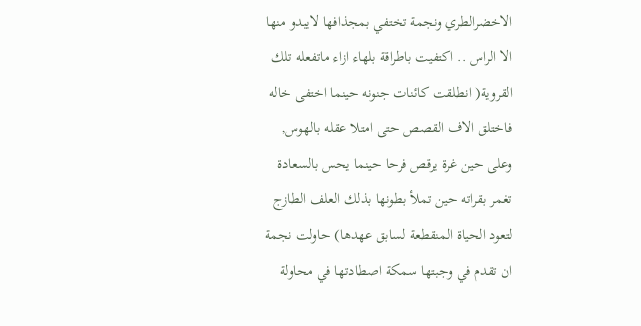الاخضرالطري ونجمة تختفي بمجذافها لايبدو منها الا الراس .. اكتفيت باطراقة بلهاء ازاء ماتفعله تلك القروية( انطلقت كائنات جنونه حينما اختفى خاله فاختلق الاف القصص حتى امتلا عقله بالهوس, وعلى حين غرة يرقص فرحا حينما يحس بالسعادة تغمر بقراته حين تملأ بطونها بذلك العلف الطازج لتعود الحياة المنقطعة لسابق عهدها) حاولت نجمة ان تقدم في وجبتها سمكة اصطادتها في محاولة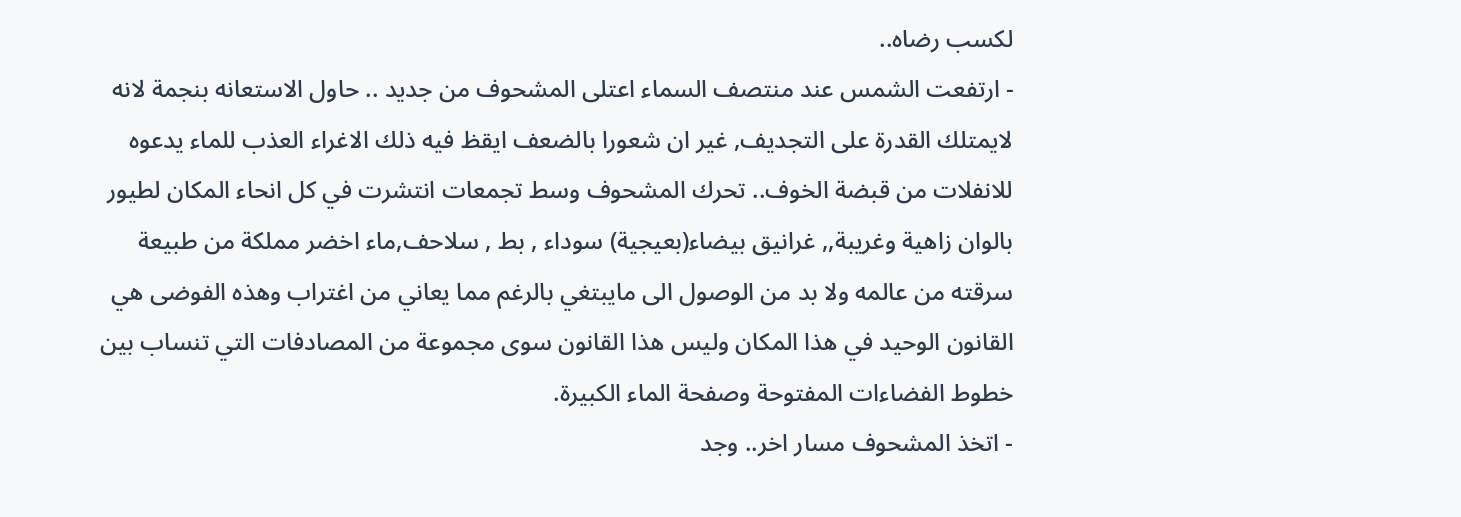لكسب رضاه..
- ارتفعت الشمس عند منتصف السماء اعتلى المشحوف من جديد .. حاول الاستعانه بنجمة لانه لايمتلك القدرة على التجديف, غير ان شعورا بالضعف ايقظ فيه ذلك الاغراء العذب للماء يدعوه للانفلات من قبضة الخوف.. تحرك المشحوف وسط تجمعات انتشرت في كل انحاء المكان لطيور بالوان زاهية وغريبة,, غرانيق بيضاء(بعيجية) سوداء , بط , سلاحف,ماء اخضر مملكة من طبيعة سرقته من عالمه ولا بد من الوصول الى مايبتغي بالرغم مما يعاني من اغتراب وهذه الفوضى هي القانون الوحيد في هذا المكان وليس هذا القانون سوى مجموعة من المصادفات التي تنساب بين خطوط الفضاءات المفتوحة وصفحة الماء الكبيرة.
- اتخذ المشحوف مسار اخر.. وجد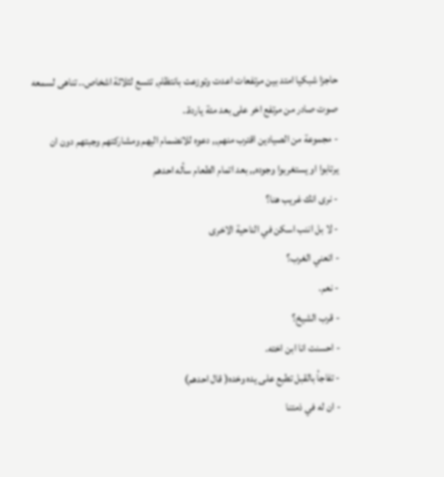حاجزا شبكيا امتد بين مرتفعات اعدت وتوزعت بانتظام, تتسع لثلاثة اشخاص.. تناهى لسمعه صوت صادر من مرتفع اخر على بعد مئة ياردة..
- مجموعة من الصيادين اقترب منهم,, دعوه للانضمام اليهم ومشاركتهم وجبتهم دون ان يرتابوا او يستغربوا وجوده,, بعد اتمام الطعام سأله احدهم
- نرى انك غريب هنا؟
- لا بل اننب اسكن في الناحية الاخرى
- اتعني الغرب؟
- نعم.
- قرب الشيخ؟
- احسنت انا ابن اخته.
- تفاجأ بالقبل تطبع على يده وخده( قال احدهم)
- ان له في ذمتنا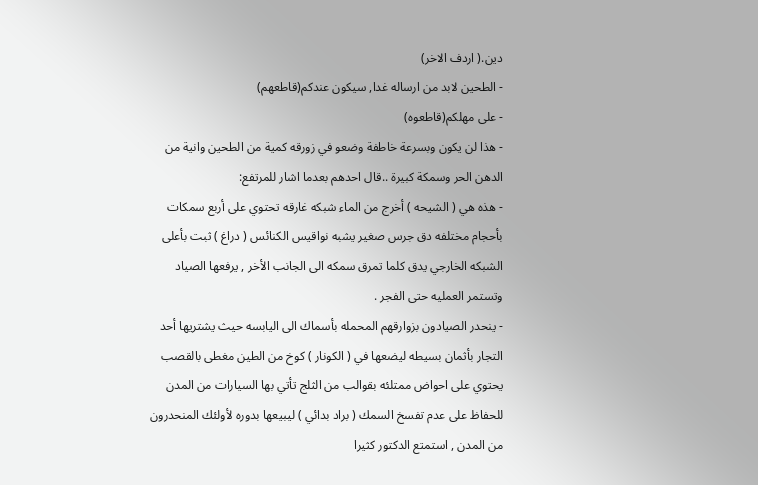دين.( اردف الاخر)
- الطحين لابد من ارساله غدا, سيكون عندكم(قاطعهم)
- على مهلكم(قاطعوه)
- هذا لن يكون وبسرعة خاطفة وضعو في زورقه كمية من الطحين وانية من الدهن الحر وسمكة كبيرة ..قال احدهم بعدما اشار للمرتفع:
- هذه هي ( الشيحه ) أخرج من الماء شبكه غارقه تحتوي على أربع سمكات بأحجام مختلفه دق جرس صغير يشبه نواقيس الكنائس ( دراغ ) ثبت بأعلى الشبكه الخارجي يدق كلما تمرق سمكه الى الجانب الأخر , يرفعها الصياد وتستمر العمليه حتى الفجر .
- ينحدر الصيادون بزوارقهم المحمله بأسماك الى اليابسه حيث يشتريها أحد التجار بأثمان بسيطه ليضعها في ( الكونار ) كوخ من الطين مغطى بالقصب يحتوي على احواض ممتلئه بقوالب من الثلج تأتي بها السيارات من المدن للحفاظ على عدم تفسخ السمك ( براد بدائي ) ليبيعها بدوره لأولئك المنحدرون من المدن , استمتع الدكتور كثيرا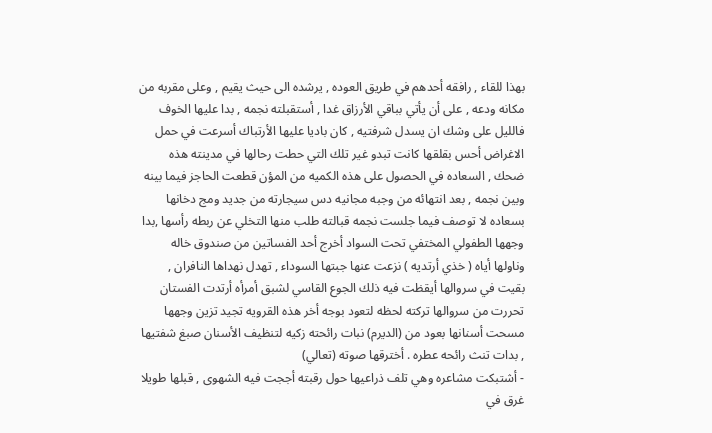بهذا للقاء , رافقه أحدهم في طريق العوده , يرشده الى حيث يقيم , وعلى مقربه من مكانه ودعه , على أن يأتي بباقي الأرزاق غدا , أستقبلته نجمه , بدا عليها الخوف فالليل على وشك ان يسدل شرفتيه , كان باديا عليها الأرتباك أسرعت في حمل الاغراض أحس بقلقها كانت تبدو غير تلك التي حطت رحالها في مدينته هذه ضحك , السعاده في الحصول على هذه الكميه من المؤن قطعت الحاجز فيما بينه وبين نجمه , بعد انتهائه من وجبه مجانيه دس سيجارته من جديد ومج دخانها بسعاده لا توصف فيما جلست نجمه قبالته طلب منها التخلي عن ربطه رأسها ,بدا وجهها الطفولي المختفي تحت السواد أخرج أحد الفساتين من صندوق خاله وناولها أياه ( خذي أرتديه ) نزعت عنها جبتها السوداء , تهدل نهداها النافران , بقيت في سروالها أيقظت فيه ذلك الجوع القاسي لشبق أمرأه أرتدت الفستان تحررت من سروالها تركته لحظه لتعود بوجه أخر هذه القرويه تجيد تزين وجهها مسحت أسنانها بعود من (الديرم) نبات رائحته زكيه لتنظيف الأسنان صبغ شفتيها , بدات تنث رائحه عطره . أخترقها صوته (تعالي)
- أشتبكت مشاعره وهي تلف ذراعيها حول رقبته أججت فيه الشهوى , قبلها طويلا غرق في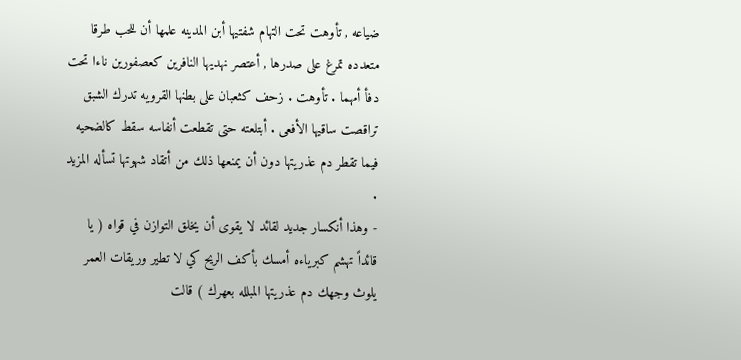ضياعه , تأوهت تحت التهام شفتيها أبن المدينه علمها أن للحب طرقا متعدده تمرغ على صدرها , أعتصر نهديها النافرين كعصفورين ناءا تحت دفأ أمهما . تأوهت . زحف كثعبان على بطنها القرويه تدرك الشبق تراقصت ساقيها الأفعى . أبتلعته حتى تقطعت أنفاسه سقط كالضحيه فيما تقطر دم عذريتها دون أن يمنعها ذلك من أتقاد شهوتها تسأله المزيد .
- وهذا أنكسار جديد لقائد لا يقوى أن يخلق التوازن في قواه ( يا قائداً تهشم كبرياءه أمسك بأكف الريح كي لا تطير وريقات العمر يلوث وجهك دم عذريتها المبلله بعهرك ) قالت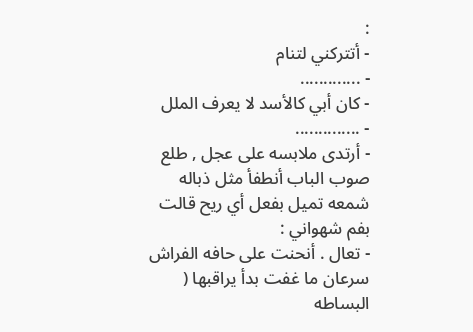:
- أتتركني لتنام
- .............
- كان أبي كالأسد لا يعرف الملل
- ..............
- أرتدى ملابسه على عجل , طلع صوب الباب أنطفأ مثل ذباله شمعه تميل بفعل أي ريح قالت بفم شهواني :
- تعال . أنحنت على حافه الفراش سرعان ما غفت بدأ يراقبها ( البساطه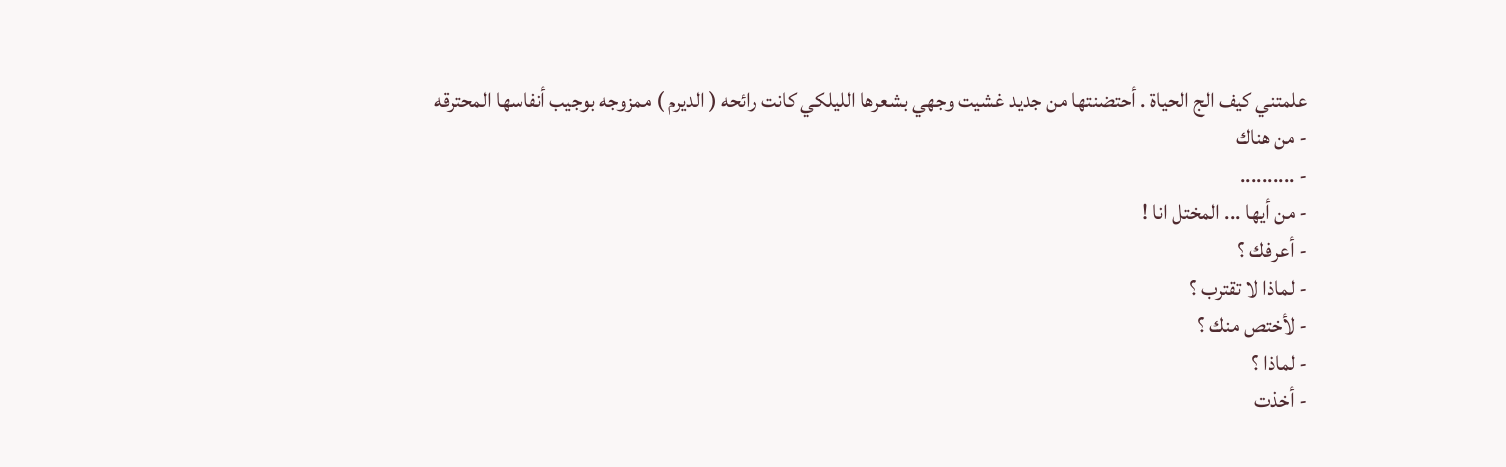علمتني كيف الج الحياة . أحتضنتها من جديد غشيت وجهي بشعرها الليلكي كانت رائحه ( الديرم ) ممزوجه بوجيب أنفاسها المحترقه
- من هناك
- ..........
- من أيها ... المختل انا !
- أعرفك ؟
- لماذا لا تقترب ؟
- لأختص منك ؟
- لماذا ؟
- أخذت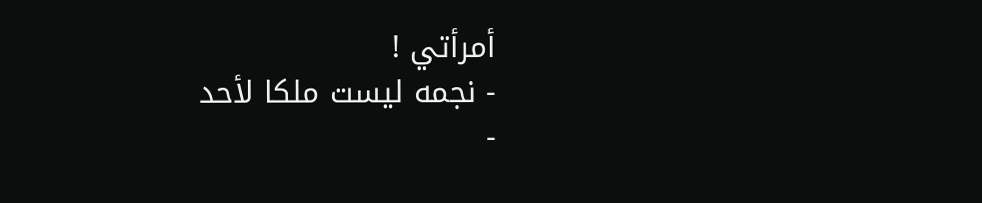أمرأتي !
- نجمه ليست ملكا لأحد
-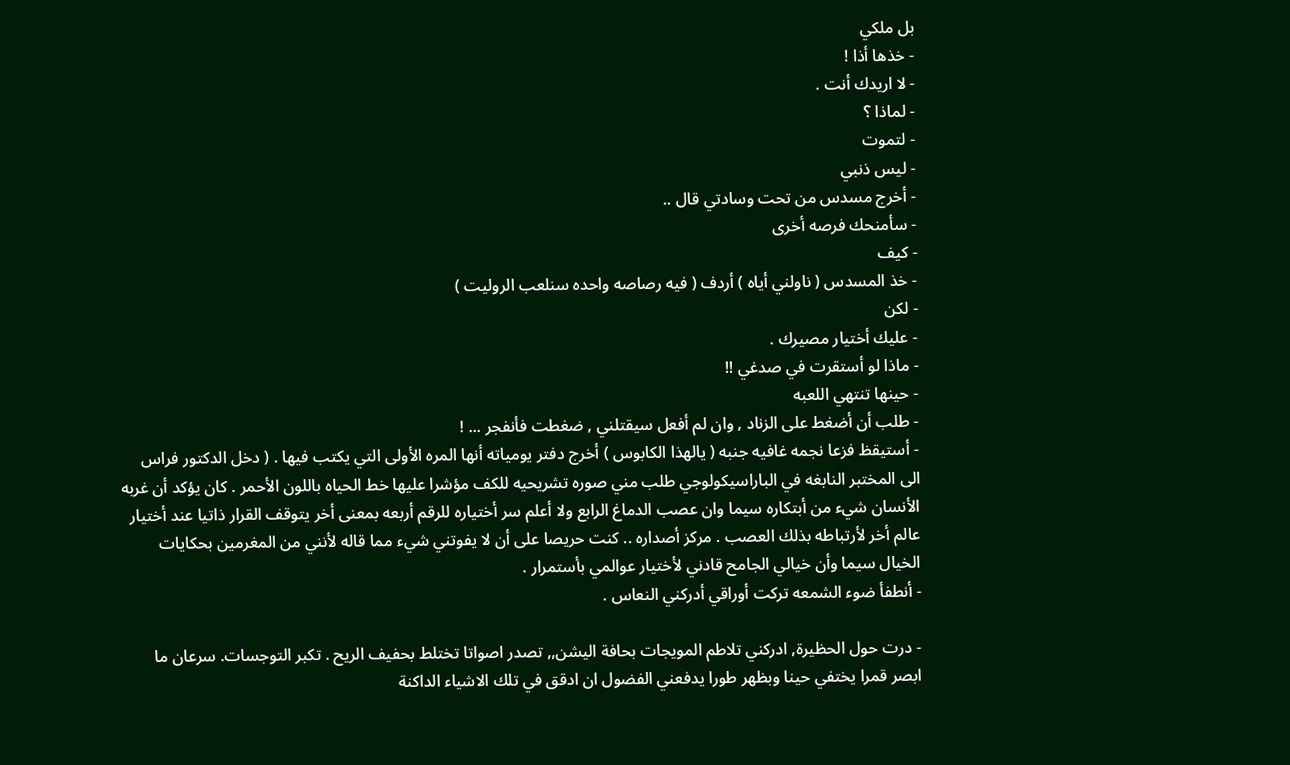بل ملكي
- خذها أذا !
- لا اريدك أنت .
- لماذا ؟
- لتموت
- ليس ذنبي
- أخرج مسدس من تحت وسادتي قال ..
- سأمنحك فرصه أخرى
- كيف
- خذ المسدس ( ناولني أياه ) أردف ( فيه رصاصه واحده سنلعب الروليت )
- لكن
- عليك أختيار مصيرك .
- ماذا لو أستقرت في صدغي !!
- حينها تنتهي اللعبه
- طلب أن أضغط على الزناد , وان لم أفعل سيقتلني , ضغطت فأنفجر ... !
- أستيقظ فزعا نجمه غافيه جنبه ( يالهذا الكابوس ) أخرج دفتر يومياته أنها المره الأولى التي يكتب فيها . ( دخل الدكتور فراس الى المختبر النابغه في الباراسيكولوجي طلب مني صوره تشريحيه للكف مؤشرا عليها خط الحياه باللون الأحمر . كان يؤكد أن غربه الأنسان شيء من أبتكاره سيما وان عصب الدماغ الرابع ولا أعلم سر أختياره للرقم أربعه بمعنى أخر يتوقف القرار ذاتيا عند أختيار عالم أخر لأرتباطه بذلك العصب . مركز أصداره .. كنت حريصا على أن لا يفوتني شيء مما قاله لأنني من المغرمين بحكايات الخيال سيما وأن خيالي الجامح قادني لأختيار عوالمي بأستمرار .
- أنطفأ ضوء الشمعه تركت أوراقي أدركني النعاس .

- درت حول الحظيرة, ادركني تلاطم المويجات بحافة اليشن,, تصدر اصواتا تختلط بحفيف الريح . تكبر التوجسات. سرعان ما ابصر قمرا يختفي حينا وبظهر طورا يدفعني الفضول ان ادقق في تلك الاشياء الداكنة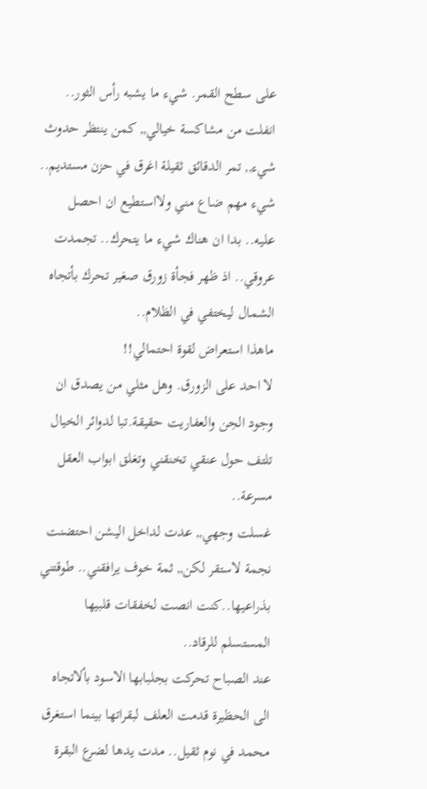على سطح القمر. شيء ما يشبه رأس الثور.. انفلت من مشاكسة خيالي,, كمن ينتظر حدوث شيء,, تمر الدقائق ثقيلة اغرق في حزن مستديم.. شيء مهم ضاع مني ولااستطيع ان احصل عليه.. بدا ان هناك شيء ما يتحرك.. تجمدت عروقي.. اذ ظهر فجأة زورق صغير تحرك بأتجاه الشمال ليختفي في الظلام..
ماهذا استعراض لقوة احتمالي!!
لا احد على الزورق. وهل مثلي من يصدق ان وجود الجن والعفاريت حقيقة.تبا لدوائر الخيال تلتف حول عنقي تخنقني وتغلق ابواب العقل مسرعة..
غسلت وجهي,, عدت لداخل اليشن احتضنت نجمة لاستقر لكن,, ثمة خوف يرافقني.. طوقتني بذراعيها..كنت انصت لخفقات قلبيها المستسلم للرقاد..
عند الصباح تحركت بجلبابها الاسود بألاتجاه الى الحظيرة قدمت العلف لبقراتها بينما استغرق محمد في نوم ثقيل.. مدت يدها لضرع البقرة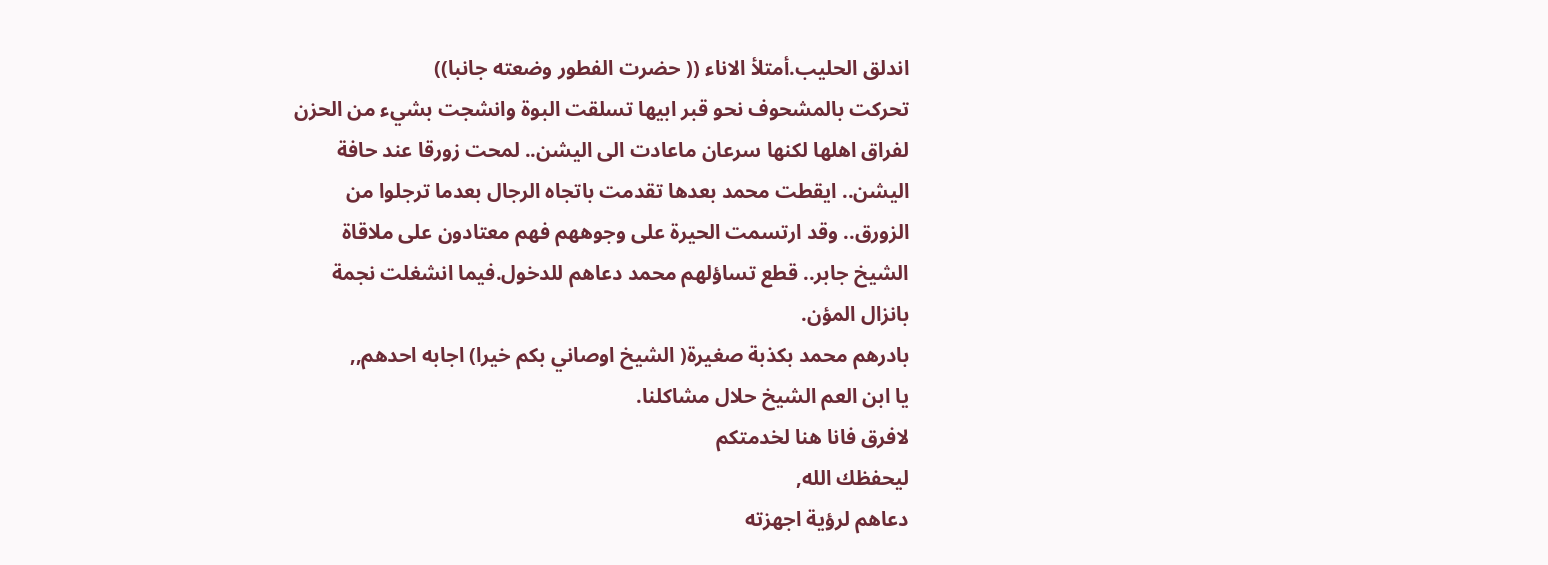اندلق الحليب.أمتلأ الاناء (( حضرت الفطور وضعته جانبا))
تحركت بالمشحوف نحو قبر ابيها تسلقت البوة وانشجت بشيء من الحزن لفراق اهلها لكنها سرعان ماعادت الى اليشن.. لمحت زورقا عند حافة اليشن.. ايقطت محمد بعدها تقدمت باتجاه الرجال بعدما ترجلوا من الزورق.. وقد ارتسمت الحيرة على وجوههم فهم معتادون على ملاقاة الشيخ جابر.. قطع تساؤلهم محمد دعاهم للدخول.فيما انشغلت نجمة بانزال المؤن.
بادرهم محمد بكذبة صغيرة( الشيخ اوصاني بكم خيرا) اجابه احدهم,,
يا ابن العم الشيخ حلال مشاكلنا.
لافرق فانا هنا لخدمتكم
ليحفظك الله,
دعاهم لرؤية اجهزته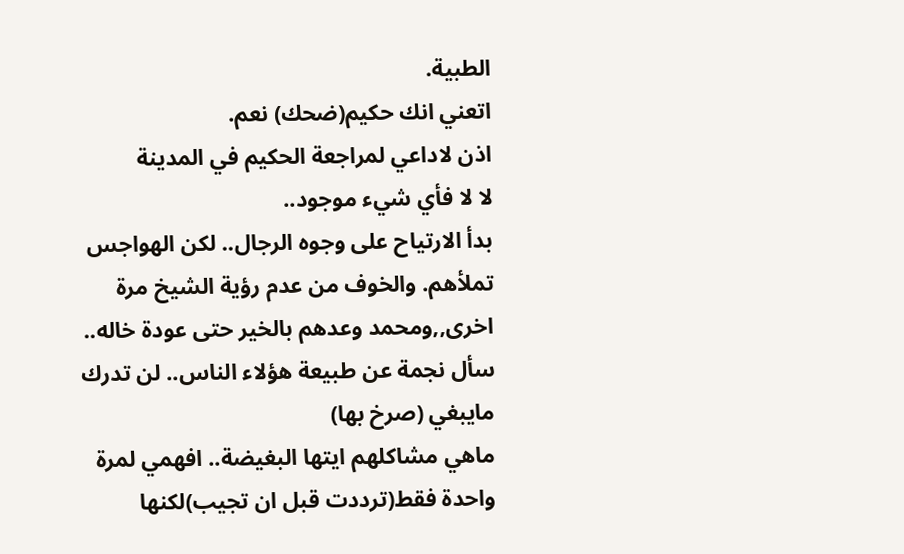الطبية.
اتعني انك حكيم(ضحك) نعم.
اذن لاداعي لمراجعة الحكيم في المدينة
لا لا فأي شيء موجود..
بدأ الارتياح على وجوه الرجال.. لكن الهواجس تملأهم. والخوف من عدم رؤية الشيخ مرة اخرى,,ومحمد وعدهم بالخير حتى عودة خاله..
سأل نجمة عن طبيعة هؤلاء الناس.. لن تدرك مايبغي (صرخ بها)
ماهي مشاكلهم ايتها البغيضة.. افهمي لمرة واحدة فقط(ترددت قبل ان تجيب)لكنها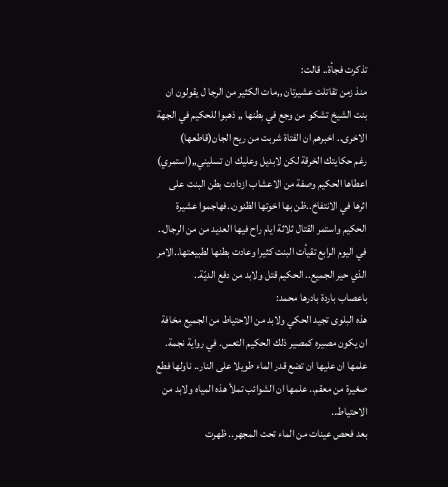تذكرت فجأة.. قالت:
منذ زمن تقاتلت عشيرتان ,,مات الكثير من الرجا ل يقولون ان بنت الشيخ تشكو من وجع في بطنها ,, ذهبوا للحكيم في الجهة الاخرى.. اخبرهم ان الفتاة شربت من ريح الجان(قاطعها)
رغم حكايتك الخرقة لكن لابديل وعليك ان تسليني,,(استمري)
اعطاها الحكيم وصفة من الاعشاب ازدادت بطن البنت على اثرها في الانتفاخ..ظن بها اخوتها الظنون..فهاجموا عشيرة الحكيم واستمر القتال ثلاثة ايام راح فيها العديد من من الرجال.. في اليوم الرابع تقيأت البنت كثيرا وعادت بطنها لطبيعتها..الامر الذي حير الجميع.. الحكيم قتل ولابد من دفع الديّة..
باعصاب باردة بادرها محمد:
هذه البلوى تجيد الحكي ولابد من الاحتياط من الجميع مخافة ان يكون مصيره كمصير ذلك الحكيم التعس. في رواية نجمة. علمها ان عليها ان تضع قدر الماء طويلا على النار.. ناولها فطع صغيرة من معقم.. علمها ان الشوائب تملأ هذه المياه ولابد من الاحتياط..
بعد فحص عينات من الماء تحت المجهر.. ظهرت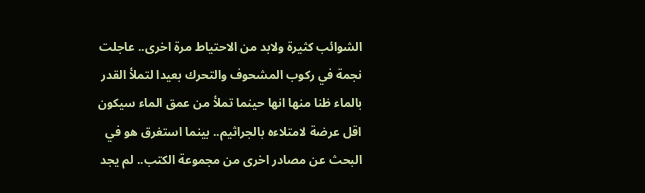الشوائب كثيرة ولابد من الاحتياط مرة اخرى.. عاجلت نجمة في ركوب المشحوف والتحرك بعيدا لتملأ القدر بالماء ظنا منها انها حينما تملأ من عمق الماء سيكون اقل عرضة لامتلاءه بالجراثيم.. بينما استغرق هو في البحث عن مصادر اخرى من مجموعة الكتب.. لم يجد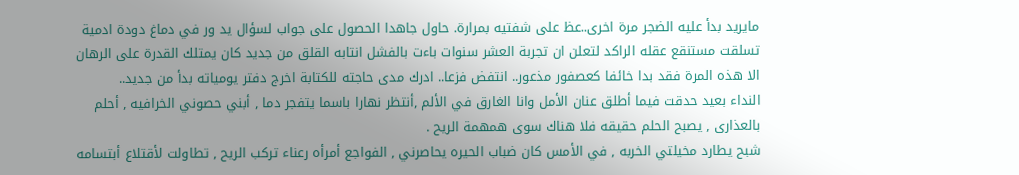مايريد بدأ عليه الضجر مرة اخرى..عظ على شفتيه بمرارة. حاول جاهدا الحصول على جواب لسؤال يد ور في دماغ دودة ادمية تسلقت مستنقع عقله الراكد لتعلن ان تجربة العشر سنوات باءت بالفشل انتابه القلق من جديد كان يمتلك القدرة على الرهان الا هذه المرة فقد بدا خائفا كعصفور مذعور.. انتفض فزعا.. ادرك مدى حاجته للكتابة اخرج دفتر يومياته بدأ من جديد..
النداء بعيد حدقت فيما أطلق عنان الأمل وانا الغارق في الألم ,أنتظر نهارا باسما يتفجر دما , أبني حصوني الخرافيه , أحلم بالعذارى , يصبح الحلم حقيقه فلا هناك سوى همهمة الريح .
شبح يطارد مخيلتي الخربه , في الأمس كان ضباب الحيره يحاصرني , الفواجع أمرأه رعناء تركب الريح , تطاولت لأقتلاع أبتسامه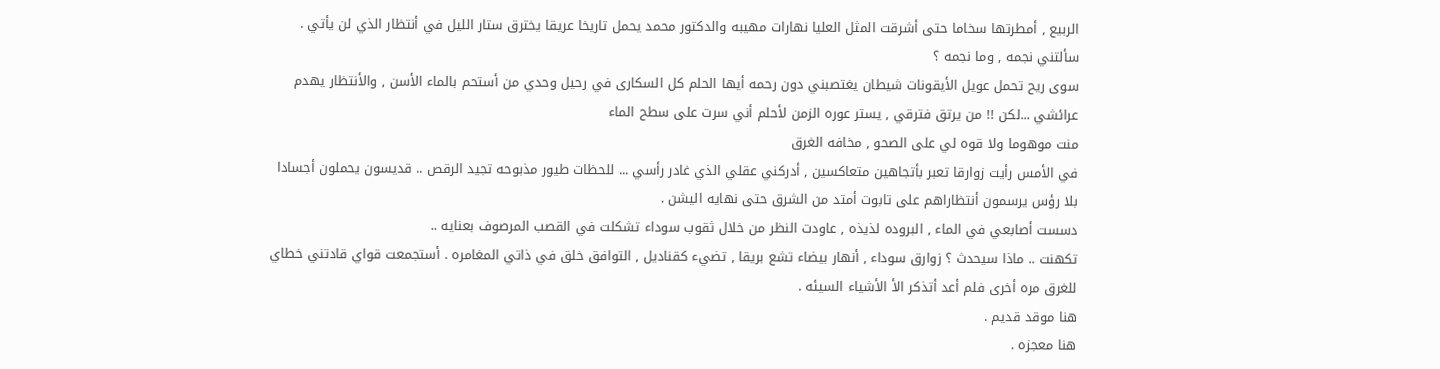الربيع , أمطرتها سخاما حتى أشرقت المثل العليا نهارات مهيبه والدكتور محمد يحمل تاريخا عريقا يخترق ستار الليل في أنتظار الذي لن يأتي .
سألتني نجمه , وما نجمه ؟
سوى ريح تحمل عويل الأيقونات شيطان يغتصبني دون رحمه أيها الحلم كل السكارى في رحيل وحدي من أستحم بالماء الأسن , والأنتظار يهدم عرائشي ...لكن !! من يرتق فترقي , يستر عوره الزمن لأحلم أني سرت على سطح الماء
منت موهوما ولا قوه لي على الصحو , مخافه الغرق
في الأمس رأيت زوارقا تعبر بأتجاهين متعاكسين , أدركني عقلي الذي غادر رأسي ... للحظات طيور مذبوحه تجيد الرقص .. قديسون يحملون أجسادا بلا رؤس يرسمون أنتظاراهم على تابوت أمتد من الشرق حتى نهايه اليشن .
دسست أصابعي في الماء , البروده لذيذه , عاودت النظر من خلال ثقوب سوداء تشكلت في القصب المرصوف بعنايه ..
تكهنت .. ماذا سيحدث ؟ زوارق سوداء , أنهار بيضاء تشع بريقا , تضيء كقناديل , التوافق خلق في ذاتي المغامره . أستجمعت قواي قادتني خطاي للغرق مره أخرى فلم أعد أتذكر الأ الأشياء السيئه .
هنا موقد قديم .
هنا معجزه .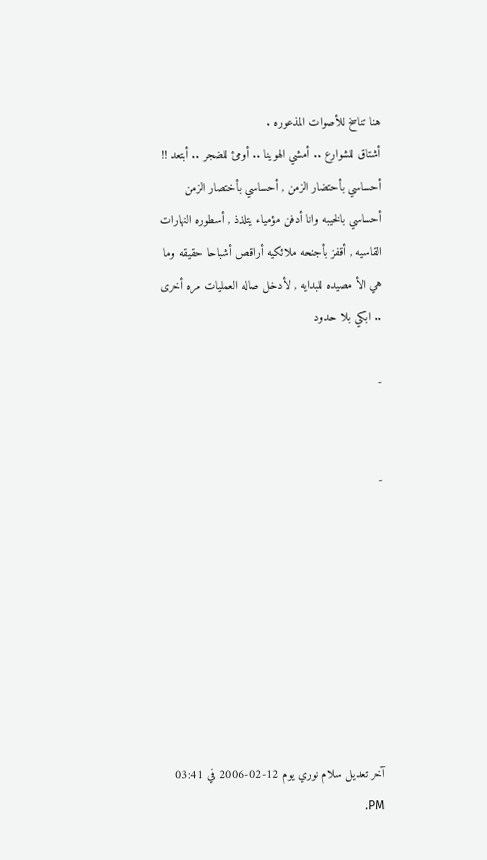هنا تناسخ للأصوات المذعوره .
أشتاق للشوارع .. أمشي الهوينا .. أومئ للضجر .. أبتعد !!
أحساسي بأحتضار الزمن , أحساسي بأختصار الزمن أحساسي بالخيبه وانا أدفن مؤمياء يتلذذ , أسطوره النهارات القاسيه , أقفز بأجنحه ملائكيه أراقص أشباحا حقيقه وما هي الأ مصيده للبدايه , لأدخل صاله العمليات مره أخرى .. ابكي بلا حدود

-


-








آخر تعديل سلام نوري يوم 12-02-2006 في 03:41 PM.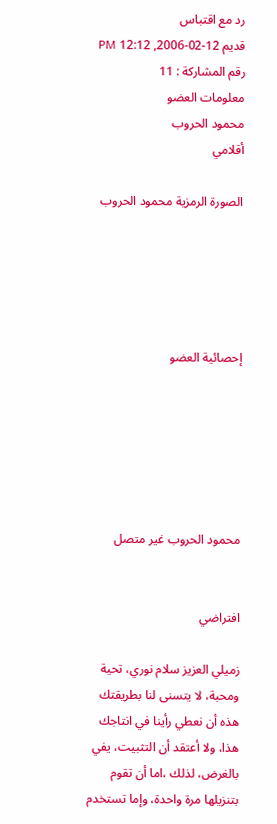رد مع اقتباس
قديم 12-02-2006, 12:12 PM   رقم المشاركة : 11
معلومات العضو
محمود الحروب
أقلامي

الصورة الرمزية محمود الحروب





إحصائية العضو






محمود الحروب غير متصل


افتراضي

زميلي العزيز سلام نوري، تحية ومحبة، لا يتسنى لنا بطريقتك هذه أن نعطي رأينا في انتاجك هذا، ولا أعتقد أن التثبيت، يفي بالغرض، لذلك ،اما أن تقوم بتنزيلها مرة واحدة، وإما تستخدم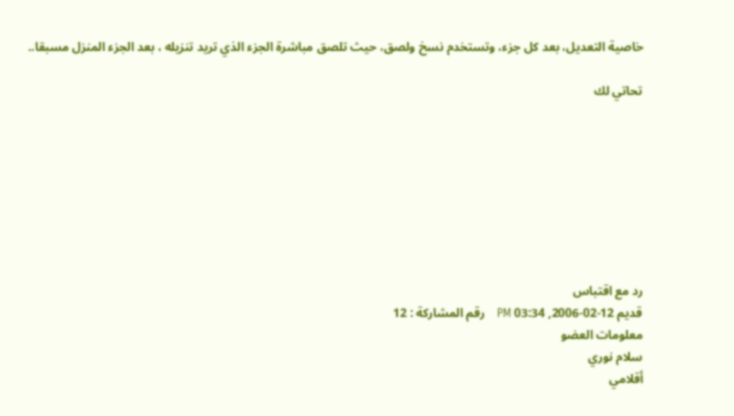خاصية التعديل، بعد كل جزء، وتستخدم نسخ ولصق، حيث تلصق مباشرة الجزء الذي تريد تنزيله ، بعد الجزء المنزل مسبقا..

تحاتي لك








رد مع اقتباس
قديم 12-02-2006, 03:34 PM   رقم المشاركة : 12
معلومات العضو
سلام نوري
أقلامي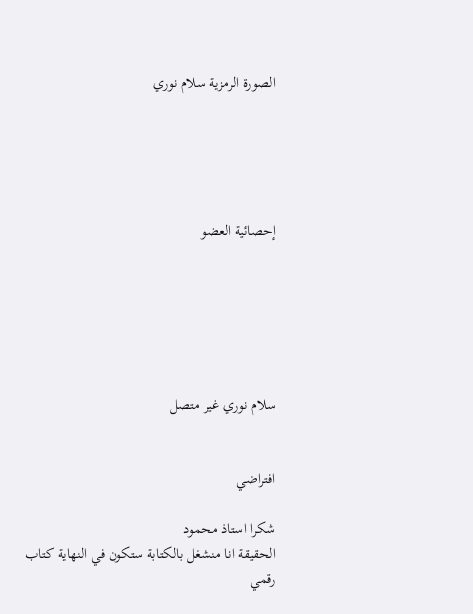الصورة الرمزية سلام نوري





إحصائية العضو






سلام نوري غير متصل


افتراضي

شكرا استاذ محمود
الحقيقة انا منشغل بالكتابة ستكون في النهاية كتاب رقمي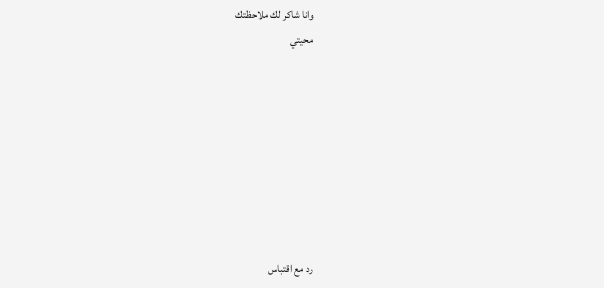وانا شاكر لك ملاحظتك
محيتي








رد مع اقتباس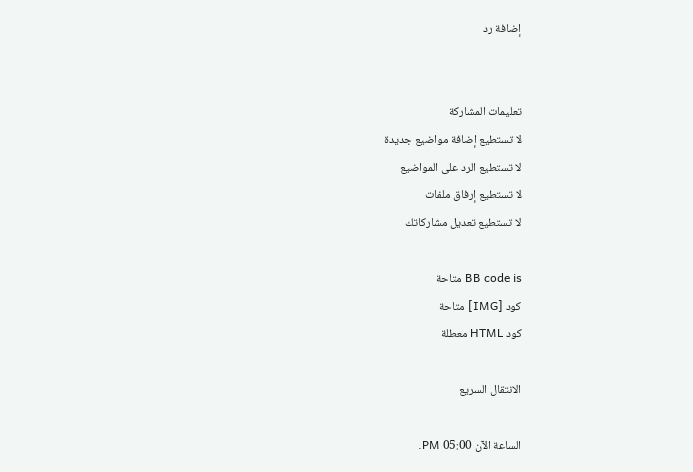إضافة رد


تعليمات المشاركة
لا تستطيع إضافة مواضيع جديدة
لا تستطيع الرد على المواضيع
لا تستطيع إرفاق ملفات
لا تستطيع تعديل مشاركاتك

BB code is متاحة
كود [IMG] متاحة
كود HTML معطلة

الانتقال السريع

الساعة الآن 05:00 PM.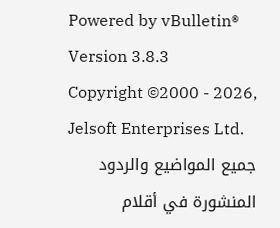Powered by vBulletin® Version 3.8.3
Copyright ©2000 - 2026, Jelsoft Enterprises Ltd.
جميع المواضيع والردود المنشورة في أقلام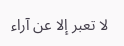لا تعبر إلا عن آراء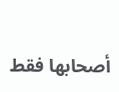أصحابها فقط